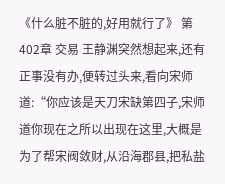《什么脏不脏的,好用就行了》 第402章 交易 王静渊突然想起来,还有正事没有办,便转过头来,看向宋师道:“你应该是天刀宋缺第四子,宋师道你现在之所以出现在这里,大概是为了帮宋阀敛财,从沿海郡县,把私盐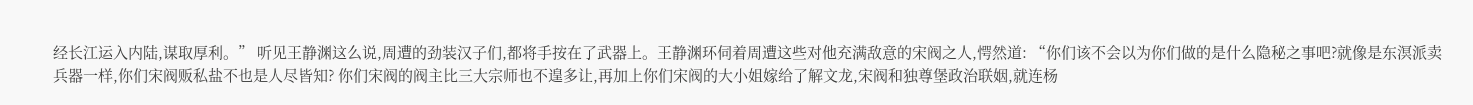经长江运入内陆,谋取厚利。” 听见王静渊这么说,周遭的劲装汉子们,都将手按在了武器上。王静渊环伺着周遭这些对他充满敌意的宋阀之人,愕然道: “你们该不会以为你们做的是什么隐秘之事吧?就像是东溟派卖兵器一样,你们宋阀贩私盐不也是人尽皆知? 你们宋阀的阀主比三大宗师也不遑多让,再加上你们宋阀的大小姐嫁给了解文龙,宋阀和独尊堡政治联姻,就连杨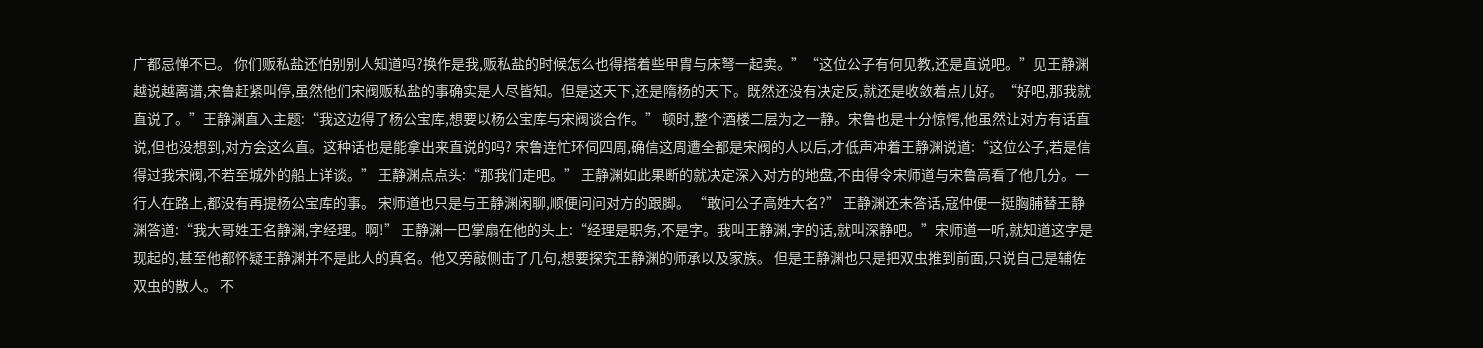广都忌惮不已。 你们贩私盐还怕别别人知道吗?换作是我,贩私盐的时候怎么也得搭着些甲胄与床弩一起卖。”“这位公子有何见教,还是直说吧。”见王静渊越说越离谱,宋鲁赶紧叫停,虽然他们宋阀贩私盐的事确实是人尽皆知。但是这天下,还是隋杨的天下。既然还没有决定反,就还是收敛着点儿好。“好吧,那我就直说了。”王静渊直入主题:“我这边得了杨公宝库,想要以杨公宝库与宋阀谈合作。” 顿时,整个酒楼二层为之一静。宋鲁也是十分惊愕,他虽然让对方有话直说,但也没想到,对方会这么直。这种话也是能拿出来直说的吗? 宋鲁连忙环伺四周,确信这周遭全都是宋阀的人以后,才低声冲着王静渊说道:“这位公子,若是信得过我宋阀,不若至城外的船上详谈。” 王静渊点点头:“那我们走吧。” 王静渊如此果断的就决定深入对方的地盘,不由得令宋师道与宋鲁高看了他几分。一行人在路上,都没有再提杨公宝库的事。 宋师道也只是与王静渊闲聊,顺便问问对方的跟脚。 “敢问公子高姓大名?” 王静渊还未答话,寇仲便一挺胸脯替王静渊答道:“我大哥姓王名静渊,字经理。啊!” 王静渊一巴掌扇在他的头上:“经理是职务,不是字。我叫王静渊,字的话,就叫深静吧。”宋师道一听,就知道这字是现起的,甚至他都怀疑王静渊并不是此人的真名。他又旁敲侧击了几句,想要探究王静渊的师承以及家族。 但是王静渊也只是把双虫推到前面,只说自己是辅佐双虫的散人。 不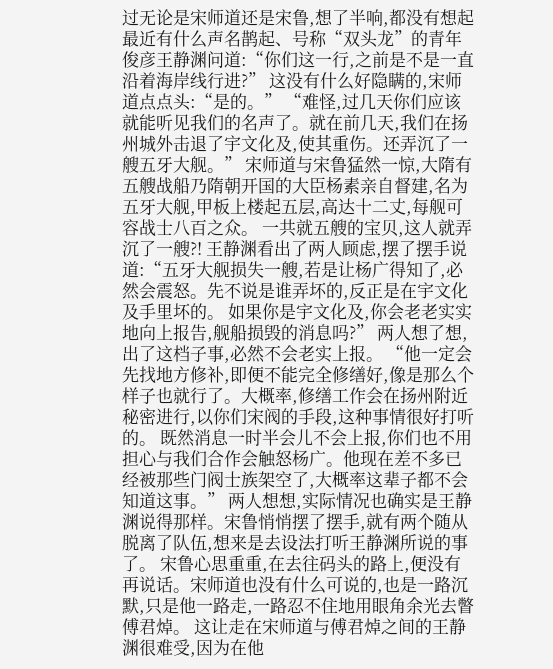过无论是宋师道还是宋鲁,想了半响,都没有想起最近有什么声名鹊起、号称“双头龙”的青年俊彦王静渊问道:“你们这一行,之前是不是一直 沿着海岸线行进?” 这没有什么好隐瞒的,宋师道点点头:“是的。” “难怪,过几天你们应该就能听见我们的名声了。就在前几天,我们在扬州城外击退了宇文化及,使其重伤。还弄沉了一艘五牙大舰。” 宋师道与宋鲁猛然一惊,大隋有五艘战船乃隋朝开国的大臣杨素亲自督建,名为五牙大舰,甲板上楼起五层,高达十二丈,每舰可容战士八百之众。 一共就五艘的宝贝,这人就弄沉了一艘?! 王静渊看出了两人顾虑,摆了摆手说道:“五牙大舰损失一艘,若是让杨广得知了,必然会震怒。先不说是谁弄坏的,反正是在宇文化及手里坏的。 如果你是宇文化及,你会老老实实地向上报告,舰船损毁的消息吗?” 两人想了想,出了这档子事,必然不会老实上报。 “他一定会先找地方修补,即便不能完全修缮好,像是那么个样子也就行了。大概率,修缮工作会在扬州附近秘密进行,以你们宋阀的手段,这种事情很好打听的。 既然消息一时半会儿不会上报,你们也不用担心与我们合作会触怒杨广。他现在差不多已经被那些门阀士族架空了,大概率这辈子都不会知道这事。” 两人想想,实际情况也确实是王静渊说得那样。宋鲁悄悄摆了摆手,就有两个随从脱离了队伍,想来是去设法打听王静渊所说的事了。 宋鲁心思重重,在去往码头的路上,便没有再说话。宋师道也没有什么可说的,也是一路沉默,只是他一路走,一路忍不住地用眼角余光去瞥傅君焯。 这让走在宋师道与傅君焯之间的王静渊很难受,因为在他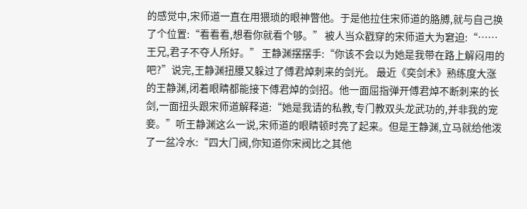的感觉中,宋师道一直在用猥琐的眼神瞥他。于是他拉住宋师道的胳膊,就与自己换了个位置:“看看看,想看你就看个够。” 被人当众戳穿的宋师道大为窘迫:“……王兄,君子不夺人所好。” 王静渊摆摆手:“你该不会以为她是我带在路上解闷用的吧?”说完,王静渊扭腰又躲过了傅君焯刺来的剑光。 最近《奕剑术》熟练度大涨的王静渊,闭着眼睛都能接下傅君焯的剑招。他一面屈指弹开傅君焯不断刺来的长剑,一面扭头跟宋师道解释道:“她是我请的私教,专门教双头龙武功的,并非我的宠妾。”听王静渊这么一说,宋师道的眼睛顿时亮了起来。但是王静渊,立马就给他泼了一盆冷水:“四大门阀,你知道你宋阀比之其他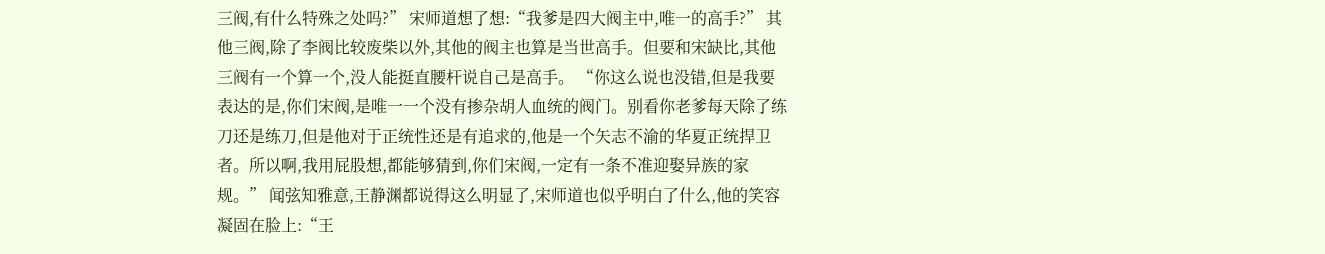三阀,有什么特殊之处吗?” 宋师道想了想:“我爹是四大阀主中,唯一的高手?” 其他三阀,除了李阀比较废柴以外,其他的阀主也算是当世高手。但要和宋缺比,其他三阀有一个算一个,没人能挺直腰杆说自己是高手。 “你这么说也没错,但是我要表达的是,你们宋阀,是唯一一个没有掺杂胡人血统的阀门。别看你老爹每天除了练刀还是练刀,但是他对于正统性还是有追求的,他是一个矢志不渝的华夏正统捍卫者。所以啊,我用屁股想,都能够猜到,你们宋阀,一定有一条不准迎娶异族的家规。” 闻弦知雅意,王静渊都说得这么明显了,宋师道也似乎明白了什么,他的笑容凝固在脸上:“王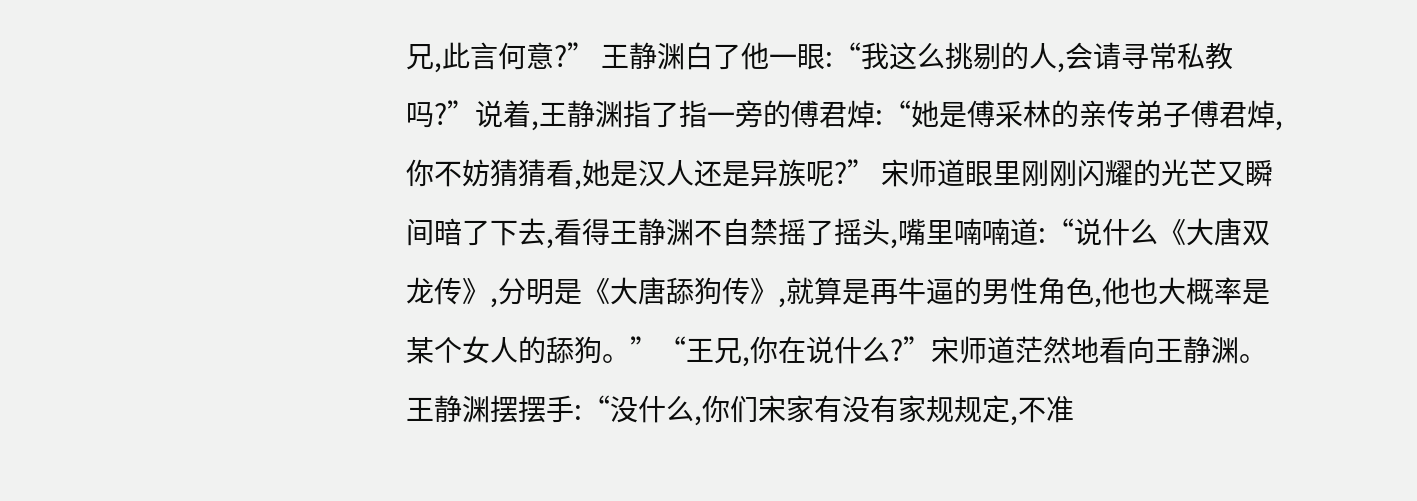兄,此言何意?” 王静渊白了他一眼:“我这么挑剔的人,会请寻常私教吗?”说着,王静渊指了指一旁的傅君焯:“她是傅采林的亲传弟子傅君焯,你不妨猜猜看,她是汉人还是异族呢?” 宋师道眼里刚刚闪耀的光芒又瞬间暗了下去,看得王静渊不自禁摇了摇头,嘴里喃喃道:“说什么《大唐双龙传》,分明是《大唐舔狗传》,就算是再牛逼的男性角色,他也大概率是某个女人的舔狗。”“王兄,你在说什么?”宋师道茫然地看向王静渊。 王静渊摆摆手:“没什么,你们宋家有没有家规规定,不准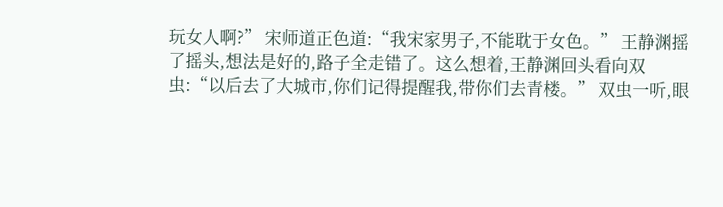玩女人啊?” 宋师道正色道:“我宋家男子,不能耽于女色。” 王静渊摇了摇头,想法是好的,路子全走错了。这么想着,王静渊回头看向双虫:“以后去了大城市,你们记得提醒我,带你们去青楼。” 双虫一听,眼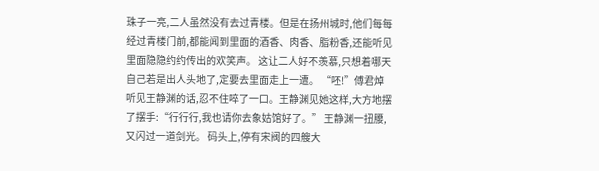珠子一亮,二人虽然没有去过青楼。但是在扬州城时,他们每每经过青楼门前,都能闻到里面的酒香、肉香、脂粉香,还能听见里面隐隐约约传出的欢笑声。 这让二人好不羡慕,只想着哪天自己若是出人头地了,定要去里面走上一遭。 “呸!”傅君焯听见王静渊的话,忍不住啐了一口。王静渊见她这样,大方地摆了摆手:“行行行,我也请你去象姑馆好了。” 王静渊一扭腰,又闪过一道剑光。 码头上,停有宋阀的四艘大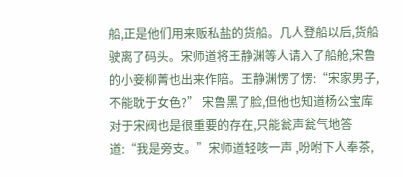船,正是他们用来贩私盐的货船。几人登船以后,货船驶离了码头。宋师道将王静渊等人请入了船舱,宋鲁的小妾柳菁也出来作陪。王静渊愣了愣:“宋家男子,不能耽于女色?” 宋鲁黑了脸,但他也知道杨公宝库对于宋阀也是很重要的存在,只能瓮声瓮气地答道:“我是旁支。”宋师道轻咳一声 ,吩咐下人奉茶,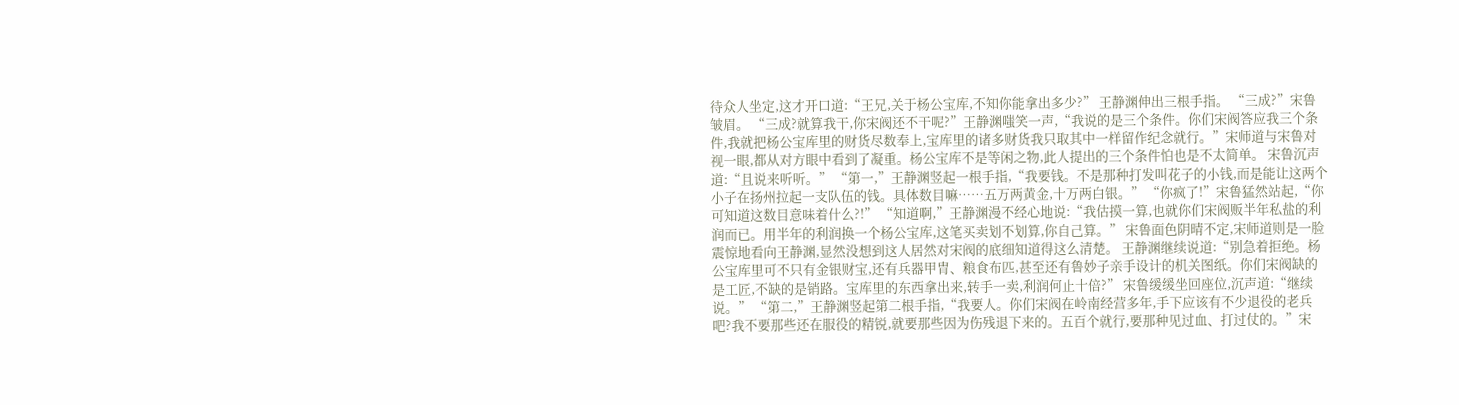待众人坐定,这才开口道:“王兄,关于杨公宝库,不知你能拿出多少?” 王静渊伸出三根手指。 “三成?”宋鲁皱眉。 “三成?就算我干,你宋阀还不干呢?”王静渊嗤笑一声,“我说的是三个条件。你们宋阀答应我三个条件,我就把杨公宝库里的财货尽数奉上,宝库里的诸多财货我只取其中一样留作纪念就行。”宋师道与宋鲁对视一眼,都从对方眼中看到了凝重。杨公宝库不是等闲之物,此人提出的三个条件怕也是不太简单。 宋鲁沉声道:“且说来听听。” “第一,”王静渊竖起一根手指,“我要钱。不是那种打发叫花子的小钱,而是能让这两个小子在扬州拉起一支队伍的钱。具体数目嘛……五万两黄金,十万两白银。” “你疯了!”宋鲁猛然站起,“你可知道这数目意味着什么?!” “知道啊,”王静渊漫不经心地说:“我估摸一算,也就你们宋阀贩半年私盐的利润而已。用半年的利润换一个杨公宝库,这笔买卖划不划算,你自己算。” 宋鲁面色阴晴不定,宋师道则是一脸震惊地看向王静渊,显然没想到这人居然对宋阀的底细知道得这么清楚。 王静渊继续说道:“别急着拒绝。杨公宝库里可不只有金银财宝,还有兵器甲胄、粮食布匹,甚至还有鲁妙子亲手设计的机关图纸。你们宋阀缺的是工匠,不缺的是销路。宝库里的东西拿出来,转手一卖,利润何止十倍?” 宋鲁缓缓坐回座位,沉声道:“继续说。” “第二,”王静渊竖起第二根手指,“我要人。你们宋阀在岭南经营多年,手下应该有不少退役的老兵吧?我不要那些还在服役的精锐,就要那些因为伤残退下来的。五百个就行,要那种见过血、打过仗的。”宋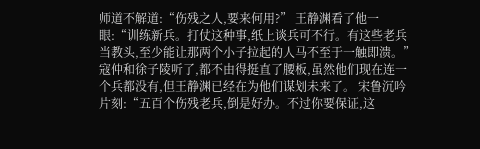师道不解道:“伤残之人,要来何用?” 王静渊看了他一眼:“训练新兵。打仗这种事,纸上谈兵可不行。有这些老兵当教头,至少能让那两个小子拉起的人马不至于一触即溃。” 寇仲和徐子陵听了,都不由得挺直了腰板,虽然他们现在连一个兵都没有,但王静渊已经在为他们谋划未来了。 宋鲁沉吟片刻:“五百个伤残老兵,倒是好办。不过你要保证,这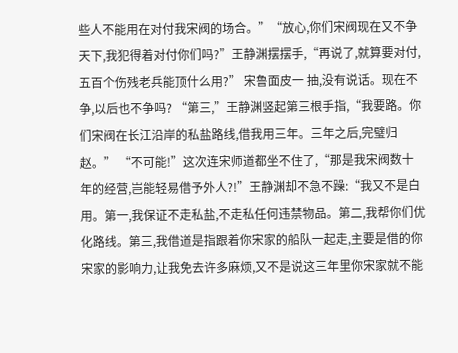些人不能用在对付我宋阀的场合。”“放心,你们宋阀现在又不争天下,我犯得着对付你们吗?”王静渊摆摆手,“再说了,就算要对付,五百个伤残老兵能顶什么用?” 宋鲁面皮一 抽,没有说话。现在不争,以后也不争吗? “第三,”王静渊竖起第三根手指,“我要路。你们宋阀在长江沿岸的私盐路线,借我用三年。三年之后,完璧归赵。” “不可能!”这次连宋师道都坐不住了,“那是我宋阀数十年的经营,岂能轻易借予外人?!”王静渊却不急不躁:“我又不是白用。第一,我保证不走私盐,不走私任何违禁物品。第二,我帮你们优化路线。第三,我借道是指跟着你宋家的船队一起走,主要是借的你宋家的影响力,让我免去许多麻烦,又不是说这三年里你宋家就不能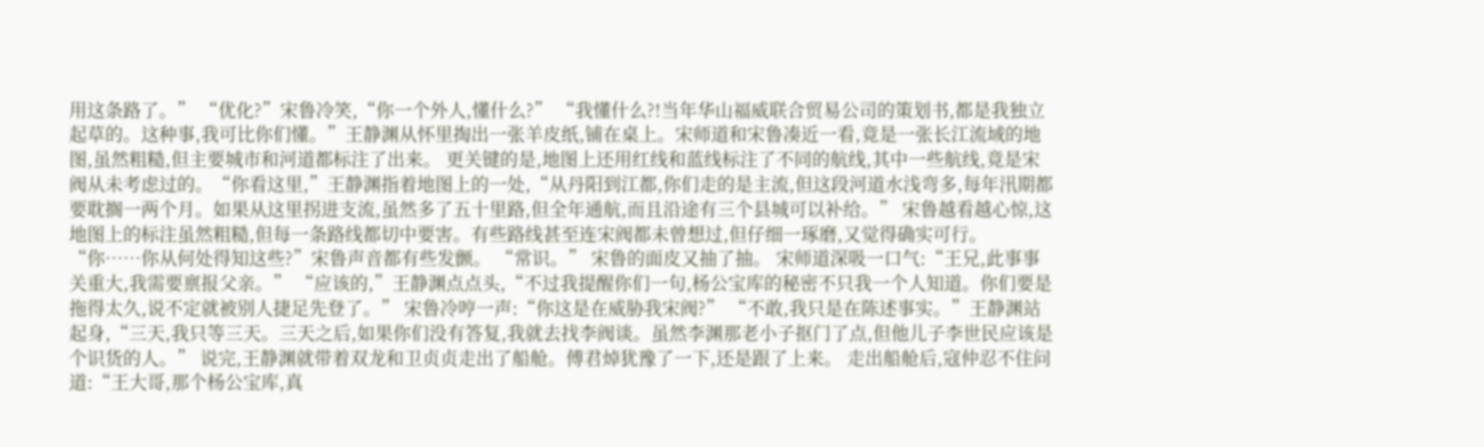用这条路了。” “优化?”宋鲁冷笑,“你一个外人,懂什么?” “我懂什么?!当年华山福威联合贸易公司的策划书,都是我独立起草的。这种事,我可比你们懂。”王静渊从怀里掏出一张羊皮纸,铺在桌上。宋师道和宋鲁凑近一看,竟是一张长江流域的地图,虽然粗糙,但主要城市和河道都标注了出来。 更关键的是,地图上还用红线和蓝线标注了不同的航线,其中一些航线,竟是宋阀从未考虑过的。“你看这里,”王静渊指着地图上的一处,“从丹阳到江都,你们走的是主流,但这段河道水浅弯多,每年汛期都要耽搁一两个月。如果从这里拐进支流,虽然多了五十里路,但全年通航,而且沿途有三个县城可以补给。” 宋鲁越看越心惊,这地图上的标注虽然粗糙,但每一条路线都切中要害。有些路线甚至连宋阀都未曾想过,但仔细一琢磨,又觉得确实可行。 “你……你从何处得知这些?”宋鲁声音都有些发颤。 “常识。” 宋鲁的面皮又抽了抽。 宋师道深吸一口气:“王兄,此事事关重大,我需要禀报父亲。” “应该的,”王静渊点点头,“不过我提醒你们一句,杨公宝库的秘密不只我一个人知道。你们要是拖得太久,说不定就被别人捷足先登了。” 宋鲁冷哼一声:“你这是在威胁我宋阀?” “不敢,我只是在陈述事实。”王静渊站起身,“三天,我只等三天。三天之后,如果你们没有答复,我就去找李阀谈。虽然李渊那老小子抠门了点,但他儿子李世民应该是个识货的人。” 说完,王静渊就带着双龙和卫贞贞走出了船舱。傅君焯犹豫了一下,还是跟了上来。 走出船舱后,寇仲忍不住问道:“王大哥,那个杨公宝库,真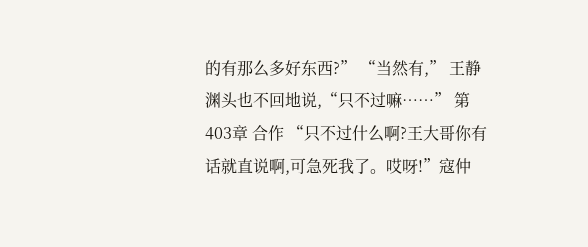的有那么多好东西?” “当然有,” 王静渊头也不回地说,“只不过嘛……” 第403章 合作 “只不过什么啊?王大哥你有话就直说啊,可急死我了。哎呀!”寇仲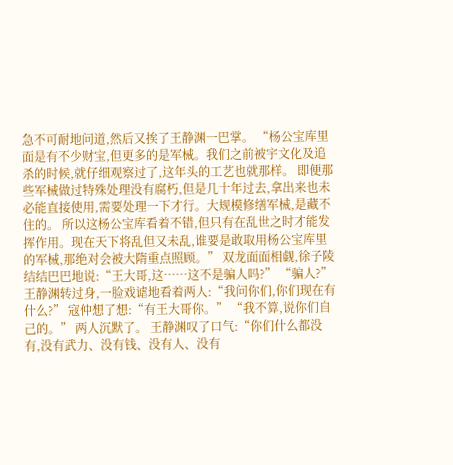急不可耐地问道,然后又挨了王静渊一巴掌。 “杨公宝库里面是有不少财宝,但更多的是军械。我们之前被宇文化及追杀的时候,就仔细观察过了,这年头的工艺也就那样。 即便那些军械做过特殊处理没有腐朽,但是几十年过去,拿出来也未必能直接使用,需要处理一下才行。大规模修缮军械,是藏不住的。 所以这杨公宝库看着不错,但只有在乱世之时才能发挥作用。现在天下将乱但又未乱,谁要是敢取用杨公宝库里的军械,那绝对会被大隋重点照顾。” 双龙面面相觑,徐子陵结结巴巴地说:“王大哥,这……这不是骗人吗?” “骗人?”王静渊转过身,一脸戏谑地看着两人:“我问你们,你们现在有什么?” 寇仲想了想:“有王大哥你。” “我不算,说你们自己的。” 两人沉默了。 王静渊叹了口气:“你们什么都没有,没有武力、没有钱、没有人、没有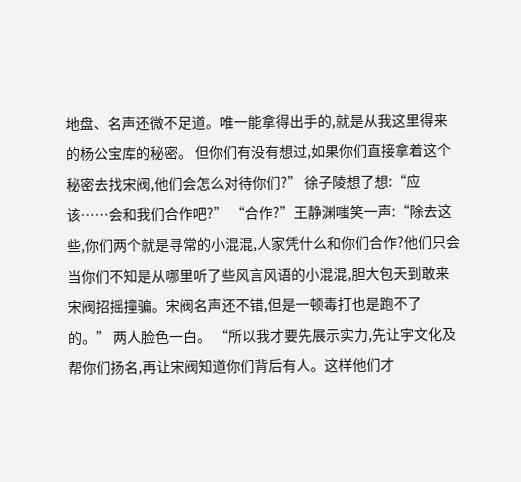地盘、名声还微不足道。唯一能拿得出手的,就是从我这里得来的杨公宝库的秘密。 但你们有没有想过,如果你们直接拿着这个秘密去找宋阀,他们会怎么对待你们?” 徐子陵想了想:“应该……会和我们合作吧?” “合作?”王静渊嗤笑一声:“除去这些,你们两个就是寻常的小混混,人家凭什么和你们合作?他们只会当你们不知是从哪里听了些风言风语的小混混,胆大包天到敢来宋阀招摇撞骗。宋阀名声还不错,但是一顿毒打也是跑不了的。” 两人脸色一白。 “所以我才要先展示实力,先让宇文化及帮你们扬名,再让宋阀知道你们背后有人。这样他们才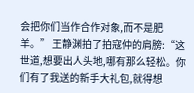会把你们当作合作对象,而不是肥羊。” 王静渊拍了拍寇仲的肩膀:“这世道,想要出人头地,哪有那么轻松。你们有了我送的新手大礼包,就得想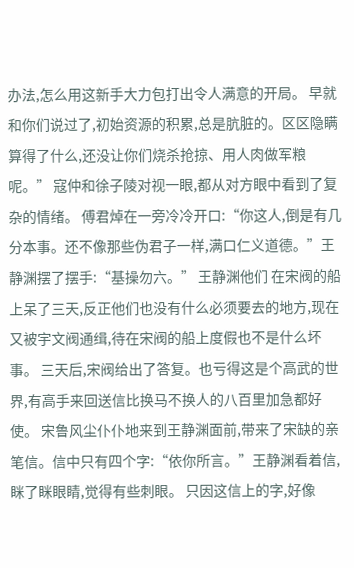办法,怎么用这新手大力包打出令人满意的开局。 早就和你们说过了,初始资源的积累,总是肮脏的。区区隐瞒算得了什么,还没让你们烧杀抢掠、用人肉做军粮呢。” 寇仲和徐子陵对视一眼,都从对方眼中看到了复杂的情绪。 傅君焯在一旁冷冷开口:“你这人,倒是有几分本事。还不像那些伪君子一样,满口仁义道德。”王静渊摆了摆手:“基操勿六。” 王静渊他们 在宋阀的船上呆了三天,反正他们也没有什么必须要去的地方,现在又被宇文阀通缉,待在宋阀的船上度假也不是什么坏事。 三天后,宋阀给出了答复。也亏得这是个高武的世界,有高手来回送信比换马不换人的八百里加急都好使。 宋鲁风尘仆仆地来到王静渊面前,带来了宋缺的亲笔信。信中只有四个字:“依你所言。”王静渊看着信,眯了眯眼睛,觉得有些刺眼。 只因这信上的字,好像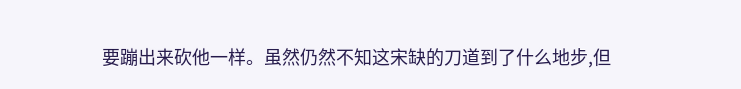要蹦出来砍他一样。虽然仍然不知这宋缺的刀道到了什么地步,但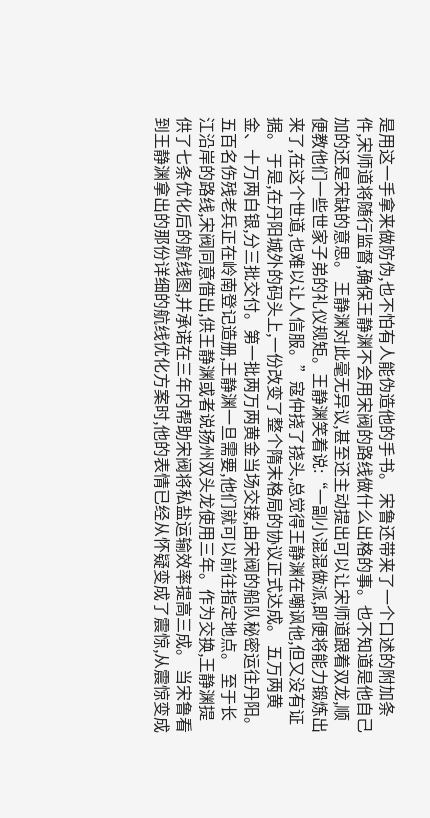是用这一手拿来做防伪,也不怕有人能伪造他的手书。 宋鲁还带来了一个口述的附加条件,宋师道将随行监督,确保王静渊不会用宋阀的路线做什么出格的事。也不知道是他自己加的还是宋缺的意思。 王静渊对此毫无异议,甚至还主动提出可以让宋师道跟着双龙,顺便教他们一些世家子弟的礼仪规矩。王静渊笑着说:“一副小混混做派,即便将能力锻炼出来了,在这个世道,也难以让人信服。”寇仲挠了挠头,总觉得王静渊在嘲讽他,但又没有证据。 于是,在丹阳城外的码头上,一份改变了整个隋末格局的协议正式达成。 五万两黄金、十万两白银,分三批交付。第一批两万两黄金当场交接,由宋阀的船队秘密运往丹阳。五百名伤残老兵正在岭南登记造册,王静渊一旦需要,他们就可以前往指定地点。 至于长江沿岸的路线,宋阀同意借出,供王静渊或者说扬州双头龙使用三年。作为交换,王静渊提供了七条优化后的航线图,并承诺在三年内帮助宋阀将私盐运输效率提高三成。 当宋鲁看到王静渊拿出的那份详细的航线优化方案时,他的表情已经从怀疑变成了震惊,从震惊变成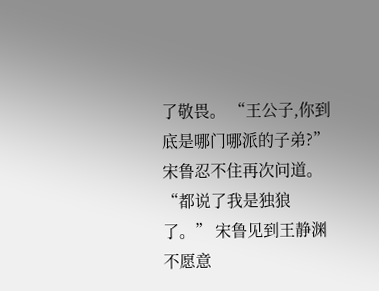了敬畏。 “王公子,你到底是哪门哪派的子弟?”宋鲁忍不住再次问道。 “都说了我是独狼了。” 宋鲁见到王静渊不愿意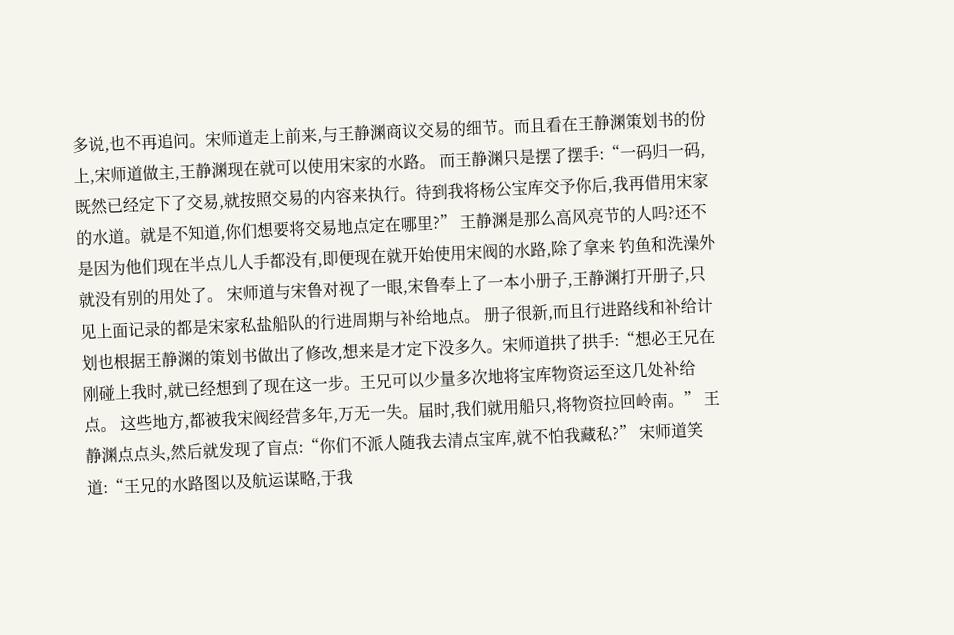多说,也不再追问。宋师道走上前来,与王静渊商议交易的细节。而且看在王静渊策划书的份上,宋师道做主,王静渊现在就可以使用宋家的水路。 而王静渊只是摆了摆手:“一码归一码,既然已经定下了交易,就按照交易的内容来执行。待到我将杨公宝库交予你后,我再借用宋家的水道。就是不知道,你们想要将交易地点定在哪里?” 王静渊是那么高风亮节的人吗?还不是因为他们现在半点儿人手都没有,即便现在就开始使用宋阀的水路,除了拿来 钓鱼和洗澡外就没有别的用处了。 宋师道与宋鲁对视了一眼,宋鲁奉上了一本小册子,王静渊打开册子,只见上面记录的都是宋家私盐船队的行进周期与补给地点。 册子很新,而且行进路线和补给计划也根据王静渊的策划书做出了修改,想来是才定下没多久。宋师道拱了拱手:“想必王兄在刚碰上我时,就已经想到了现在这一步。王兄可以少量多次地将宝库物资运至这几处补给点。 这些地方,都被我宋阀经营多年,万无一失。届时,我们就用船只,将物资拉回岭南。” 王静渊点点头,然后就发现了盲点:“你们不派人随我去清点宝库,就不怕我藏私?” 宋师道笑道:“王兄的水路图以及航运谋略,于我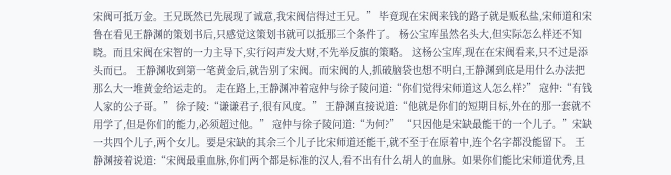宋阀可抵万金。王兄既然已先展现了诚意,我宋阀信得过王兄。” 毕竟现在宋阀来钱的路子就是贩私盐,宋师道和宋鲁在看见王静渊的策划书后,只感觉这策划书就可以抵那三个条件了。 杨公宝库虽然名头大,但实际怎么样还不知晓。而且宋阀在宋智的一力主导下,实行闷声发大财,不先举反旗的策略。 这杨公宝库,现在在宋阀看来,只不过是添头而已。 王静渊收到第一笔黄金后,就告别了宋阀。而宋阀的人,抓破脑袋也想不明白,王静渊到底是用什么办法把那么大一堆黄金给运走的。 走在路上,王静渊冲着寇仲与徐子陵问道:“你们觉得宋师道这人怎么样?” 寇仲:“有钱人家的公子哥。” 徐子陵:“谦谦君子,很有风度。” 王静渊直接说道:“他就是你们的短期目标,外在的那一套就不用学了,但是你们的能力,必须超过他。” 寇仲与徐子陵问道:“为何?” “只因他是宋缺最能干的一个儿子。”宋缺一共四个儿子,两个女儿。要是宋缺的其余三个儿子比宋师道还能干,就不至于在原着中,连个名字都没能留下。 王静渊接着说道:“宋阀最重血脉,你们两个都是标准的汉人,看不出有什么胡人的血脉。如果你们能比宋师道优秀,且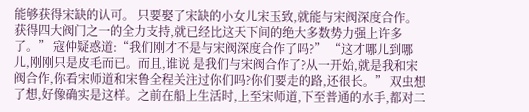能够获得宋缺的认可。 只要娶了宋缺的小女儿宋玉致,就能与宋阀深度合作。获得四大阀门之一的全力支持,就已经比这天下间的绝大多数势力强上许多了。” 寇仲疑惑道:“我们刚才不是与宋阀深度合作了吗?” “这才哪儿到哪儿,刚刚只是皮毛而已。而且,谁说 是我们与宋阀合作了?从一开始,就是我和宋阀合作,你看宋师道和宋鲁全程关注过你们吗?你们要走的路,还很长。” 双虫想了想,好像确实是这样。之前在船上生活时,上至宋师道,下至普通的水手,都对二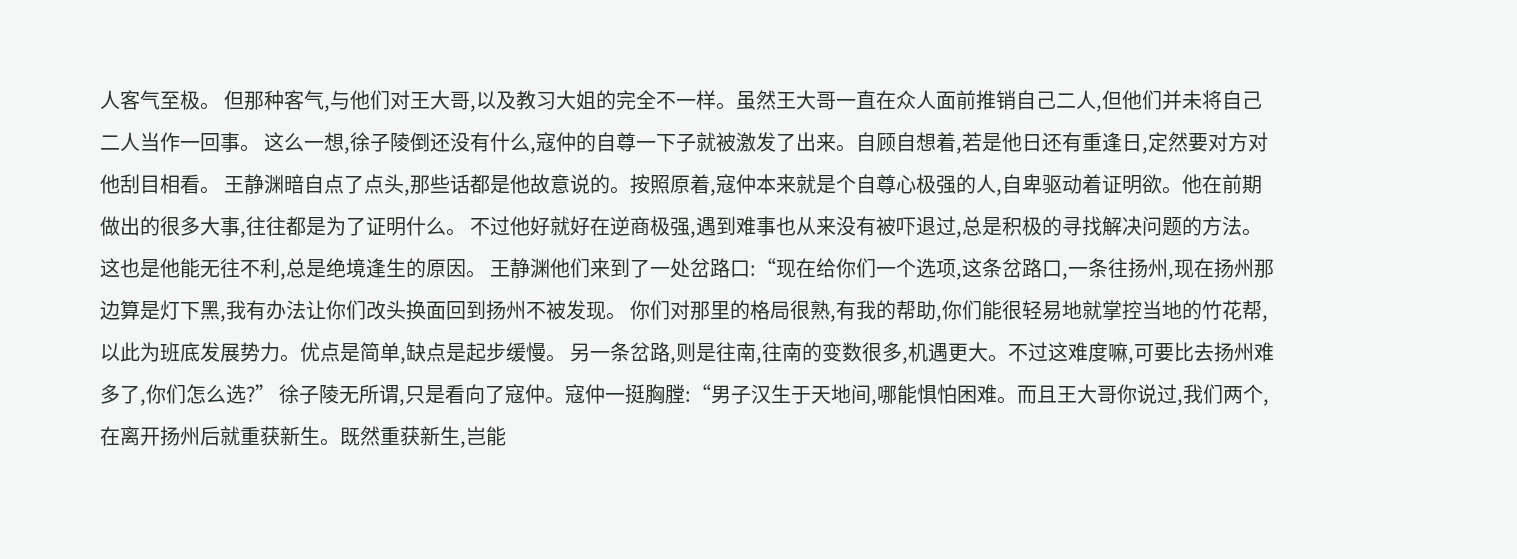人客气至极。 但那种客气,与他们对王大哥,以及教习大姐的完全不一样。虽然王大哥一直在众人面前推销自己二人,但他们并未将自己二人当作一回事。 这么一想,徐子陵倒还没有什么,寇仲的自尊一下子就被激发了出来。自顾自想着,若是他日还有重逢日,定然要对方对他刮目相看。 王静渊暗自点了点头,那些话都是他故意说的。按照原着,寇仲本来就是个自尊心极强的人,自卑驱动着证明欲。他在前期做出的很多大事,往往都是为了证明什么。 不过他好就好在逆商极强,遇到难事也从来没有被吓退过,总是积极的寻找解决问题的方法。这也是他能无往不利,总是绝境逢生的原因。 王静渊他们来到了一处岔路口:“现在给你们一个选项,这条岔路口,一条往扬州,现在扬州那边算是灯下黑,我有办法让你们改头换面回到扬州不被发现。 你们对那里的格局很熟,有我的帮助,你们能很轻易地就掌控当地的竹花帮,以此为班底发展势力。优点是简单,缺点是起步缓慢。 另一条岔路,则是往南,往南的变数很多,机遇更大。不过这难度嘛,可要比去扬州难多了,你们怎么选?” 徐子陵无所谓,只是看向了寇仲。寇仲一挺胸膛:“男子汉生于天地间,哪能惧怕困难。而且王大哥你说过,我们两个,在离开扬州后就重获新生。既然重获新生,岂能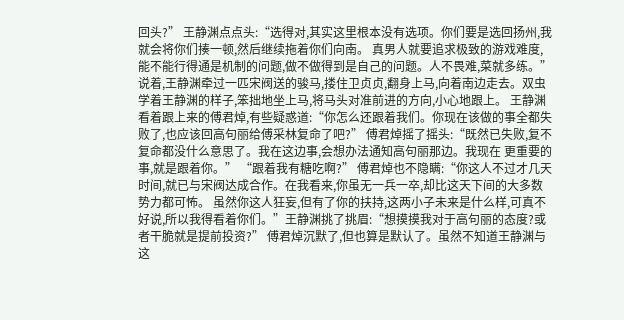回头?” 王静渊点点头:“选得对,其实这里根本没有选项。你们要是选回扬州,我就会将你们揍一顿,然后继续拖着你们向南。 真男人就要追求极致的游戏难度,能不能行得通是机制的问题,做不做得到是自己的问题。人不畏难,菜就多练。” 说着,王静渊牵过一匹宋阀送的骏马,搂住卫贞贞,翻身上马,向着南边走去。双虫学着王静渊的样子,笨拙地坐上马,将马头对准前进的方向,小心地跟上。 王静渊看着跟上来的傅君焯,有些疑惑道:“你怎么还跟着我们。你现在该做的事全都失败了,也应该回高句丽给傅采林复命了吧?” 傅君焯摇了摇头:“既然已失败,复不复命都没什么意思了。我在这边事,会想办法通知高句丽那边。我现在 更重要的事,就是跟着你。” “跟着我有糖吃啊?” 傅君焯也不隐瞒:“你这人不过才几天时间,就已与宋阀达成合作。在我看来,你虽无一兵一卒,却比这天下间的大多数势力都可怖。 虽然你这人狂妄,但有了你的扶持,这两小子未来是什么样,可真不好说,所以我得看着你们。”王静渊挑了挑眉:“想摸摸我对于高句丽的态度?或者干脆就是提前投资?” 傅君焯沉默了,但也算是默认了。虽然不知道王静渊与这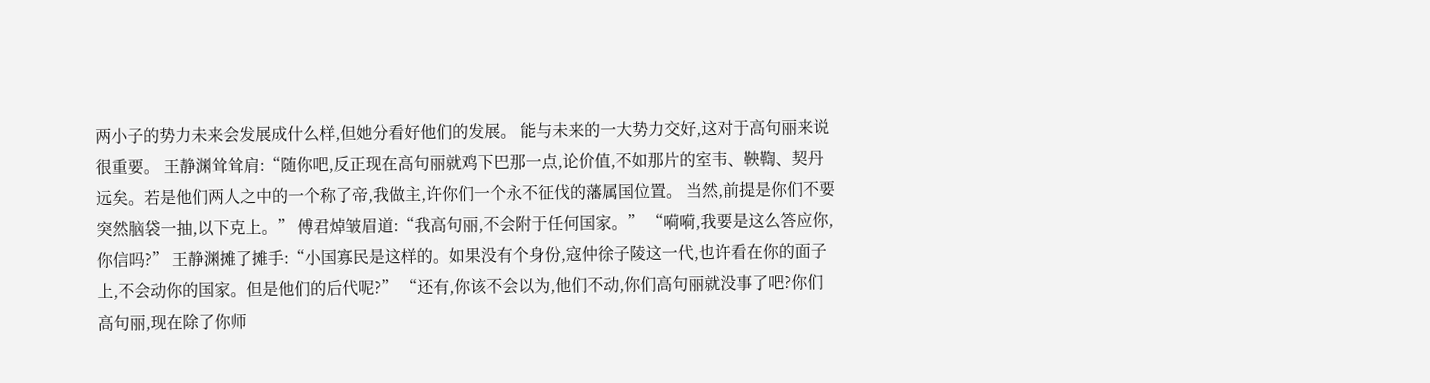两小子的势力未来会发展成什么样,但她分看好他们的发展。 能与未来的一大势力交好,这对于高句丽来说很重要。 王静渊耸耸肩:“随你吧,反正现在高句丽就鸡下巴那一点,论价值,不如那片的室韦、鞅鞫、契丹远矣。若是他们两人之中的一个称了帝,我做主,许你们一个永不征伐的藩属国位置。 当然,前提是你们不要突然脑袋一抽,以下克上。” 傅君焯皱眉道:“我高句丽,不会附于任何国家。” “嗬嗬,我要是这么答应你,你信吗?” 王静渊摊了摊手:“小国寡民是这样的。如果没有个身份,寇仲徐子陵这一代,也许看在你的面子上,不会动你的国家。但是他们的后代呢?” “还有,你该不会以为,他们不动,你们高句丽就没事了吧?你们高句丽,现在除了你师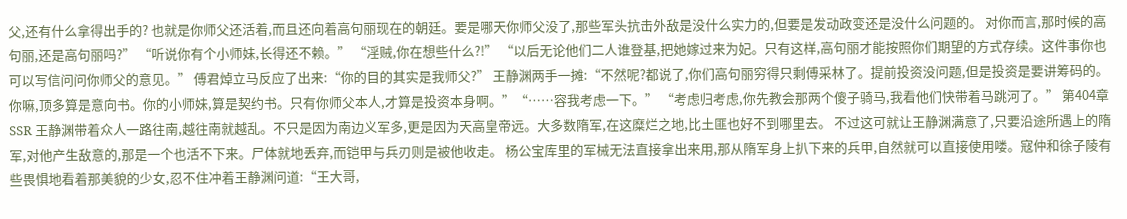父,还有什么拿得出手的? 也就是你师父还活着,而且还向着高句丽现在的朝廷。要是哪天你师父没了,那些军头抗击外敌是没什么实力的,但要是发动政变还是没什么问题的。 对你而言,那时候的高句丽,还是高句丽吗?” “听说你有个小师妹,长得还不赖。” “淫贼,你在想些什么?!” “以后无论他们二人谁登基,把她嫁过来为妃。只有这样,高句丽才能按照你们期望的方式存续。这件事你也可以写信问问你师父的意见。” 傅君焯立马反应了出来:“你的目的其实是我师父?” 王静渊两手一摊:“不然呢?都说了,你们高句丽穷得只剩傅采林了。提前投资没问题,但是投资是要讲筹码的。 你嘛,顶多算是意向书。你的小师妹,算是契约书。只有你师父本人,才算是投资本身啊。”“……容我考虑一下。” “考虑归考虑,你先教会那两个傻子骑马,我看他们快带着马跳河了。” 第404章 SSR 王静渊带着众人一路往南,越往南就越乱。不只是因为南边义军多,更是因为天高皇帝远。大多数隋军,在这糜烂之地,比土匪也好不到哪里去。 不过这可就让王静渊满意了,只要沿途所遇上的隋军,对他产生敌意的,那是一个也活不下来。尸体就地丢弃,而铠甲与兵刃则是被他收走。 杨公宝库里的军械无法直接拿出来用,那从隋军身上扒下来的兵甲,自然就可以直接使用喽。寇仲和徐子陵有些畏惧地看着那美貌的少女,忍不住冲着王静渊问道:“王大哥,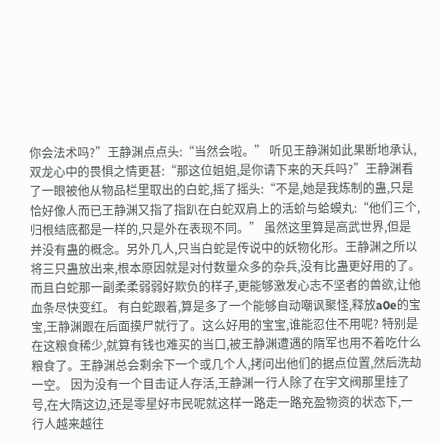你会法术吗?”王静渊点点头:“当然会啦。” 听见王静渊如此果断地承认,双龙心中的畏惧之情更甚:“那这位姐姐,是你请下来的天兵吗?”王静渊看了一眼被他从物品栏里取出的白蛇,摇了摇头:“不是,她是我炼制的蛊,只是恰好像人而已王静渊又指了指趴在白蛇双肩上的活蚧与蛤蟆丸:“他们三个,归根结底都是一样的,只是外在表现不同。” 虽然这里算是高武世界,但是并没有蛊的概念。另外几人,只当白蛇是传说中的妖物化形。王静渊之所以将三只蛊放出来,根本原因就是对付数量众多的杂兵,没有比蛊更好用的了。而且白蛇那一副柔柔弱弱好欺负的样子,更能够激发心志不坚者的兽欲,让他血条尽快变红。 有白蛇跟着,算是多了一个能够自动嘲讽聚怪,释放a0e的宝宝,王静渊跟在后面摸尸就行了。这么好用的宝宝,谁能忍住不用呢? 特别是在这粮食稀少,就算有钱也难买的当口,被王静渊遭遇的隋军也用不着吃什么粮食了。王静渊总会剩余下一个或几个人,拷问出他们的据点位置,然后洗劫一空。 因为没有一个目击证人存活,王静渊一行人除了在宇文阀那里挂了号,在大隋这边,还是零星好市民呢就这样一路走一路充盈物资的状态下,一行人越来越往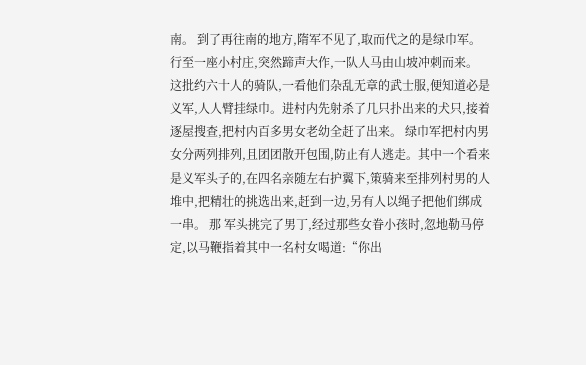南。 到了再往南的地方,隋军不见了,取而代之的是绿巾军。行至一座小村庄,突然蹄声大作,一队人马由山坡冲刺而来。 这批约六十人的骑队,一看他们杂乱无章的武士服,便知道必是义军,人人臂挂绿巾。进村内先射杀了几只扑出来的犬只,接着逐屋搜查,把村内百多男女老幼全赶了出来。 绿巾军把村内男女分两列排列,且团团散开包围,防止有人逃走。其中一个看来是义军头子的,在四名亲随左右护翼下,策骑来至排列村男的人堆中,把精壮的挑选出来,赶到一边,另有人以绳子把他们绑成一串。 那 军头挑完了男丁,经过那些女眷小孩时,忽地勒马停定,以马鞭指着其中一名村女喝道:“你出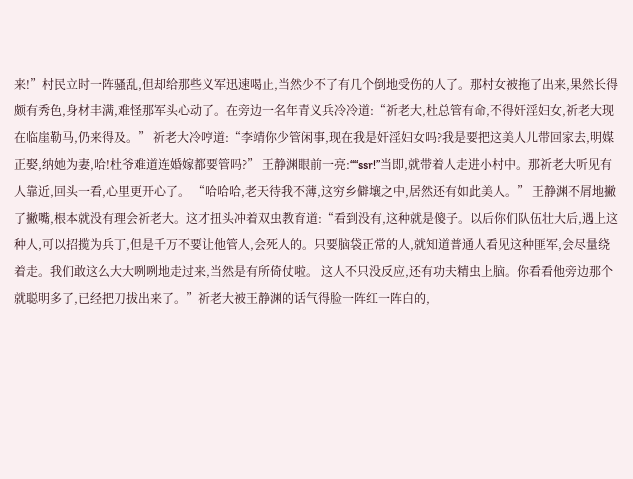来!”村民立时一阵骚乱,但却给那些义军迅速喝止,当然少不了有几个倒地受伤的人了。那村女被拖了出来,果然长得颇有秀色,身材丰满,难怪那军头心动了。在旁边一名年青义兵冷冷道:“祈老大,杜总管有命,不得奸淫妇女,祈老大现在临崖勒马,仍来得及。” 祈老大冷哼道:“李靖你少管闲事,现在我是奸淫妇女吗?我是要把这美人儿带回家去,明媒正娶,纳她为妻,哈!杜爷难道连婚嫁都要管吗?” 王静渊眼前一亮:““ssr!”当即,就带着人走进小村中。那祈老大听见有人靠近,回头一看,心里更开心了。 “哈哈哈,老天待我不薄,这穷乡僻壤之中,居然还有如此美人。” 王静渊不屑地撇了撇嘴,根本就没有理会祈老大。这才扭头冲着双虫教育道:“看到没有,这种就是傻子。以后你们队伍壮大后,遇上这种人,可以招揽为兵丁,但是千万不要让他管人,会死人的。只要脑袋正常的人,就知道普通人看见这种匪军,会尽量绕着走。我们敢这么大大咧咧地走过来,当然是有所倚仗啦。 这人不只没反应,还有功夫精虫上脑。你看看他旁边那个就聪明多了,已经把刀拔出来了。”祈老大被王静渊的话气得脸一阵红一阵白的,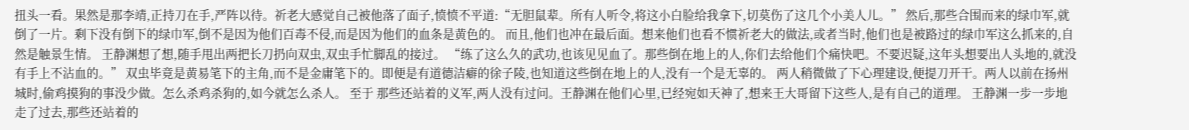扭头一看。果然是那李靖,正持刀在手,严阵以待。祈老大感觉自己被他落了面子,愤愤不平道:“无胆鼠辈。所有人听令,将这小白脸给我拿下,切莫伤了这几个小美人儿。” 然后,那些合围而来的绿巾军,就倒了一片。剩下没有倒下的绿巾军,倒不是因为他们百毒不侵,而是因为他们的血条是黄色的。 而且,他们也冲在最后面。想来他们也看不惯祈老大的做法,或者当时,他们也是被路过的绿巾军这么抓来的,自然是触景生情。 王静渊想了想,随手甩出两把长刀扔向双虫,双虫手忙脚乱的接过。 “练了这么久的武功,也该见见血了。那些倒在地上的人,你们去给他们个痛快吧。不要迟疑,这年头想要出人头地的,就没有手上不沾血的。” 双虫毕竟是黄易笔下的主角,而不是金庸笔下的。即便是有道德洁癖的徐子陵,也知道这些倒在地上的人,没有一个是无辜的。 两人稍微做了下心理建设,便提刀开干。两人以前在扬州城时,偷鸡摸狗的事没少做。怎么杀鸡杀狗的,如今就怎么杀人。 至于 那些还站着的义军,两人没有过问。王静渊在他们心里,已经宛如天神了,想来王大哥留下这些人,是有自己的道理。 王静渊一步一步地走了过去,那些还站着的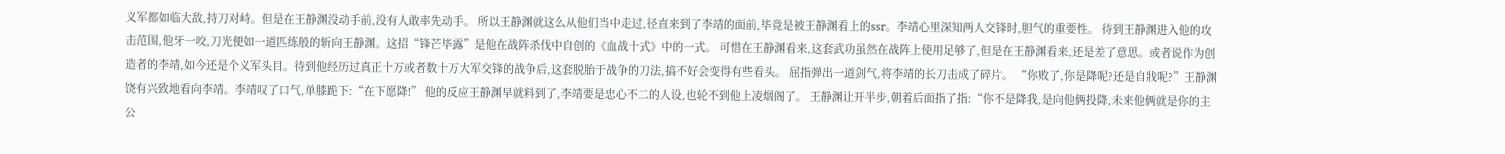义军都如临大敌,持刀对峙。但是在王静渊没动手前,没有人敢率先动手。 所以王静渊就这么从他们当中走过,径直来到了李靖的面前,毕竟是被王静渊看上的ssr。李靖心里深知两人交锋时,胆气的重要性。 待到王静渊进入他的攻击范围,他牙一咬,刀光便如一道匹练般的斩向王静渊。这招“锋芒毕露”是他在战阵杀伐中自创的《血战十式》中的一式。 可惜在王静渊看来,这套武功虽然在战阵上使用足够了,但是在王静渊看来,还是差了意思。或者说作为创造者的李靖,如今还是个义军头目。待到他经历过真正十万或者数十万大军交锋的战争后,这套脱胎于战争的刀法,搞不好会变得有些看头。 屈指弹出一道剑气,将李靖的长刀击成了碎片。 “你败了,你是降呢?还是自戕呢?”王静渊饶有兴致地看向李靖。李靖叹了口气,单膝跪下:“在下愿降!” 他的反应王静渊早就料到了,李靖要是忠心不二的人设,也轮不到他上凌烟阁了。 王静渊让开半步,朝着后面指了指:“你不是降我,是向他俩投降,未来他俩就是你的主公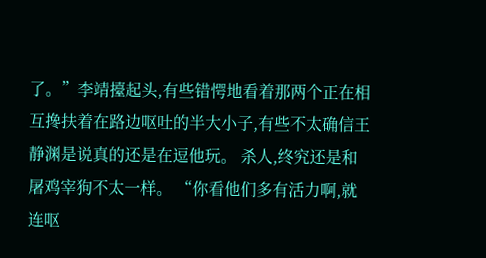了。”李靖擡起头,有些错愕地看着那两个正在相互搀扶着在路边呕吐的半大小子,有些不太确信王静渊是说真的还是在逗他玩。 杀人,终究还是和屠鸡宰狗不太一样。 “你看他们多有活力啊,就连呕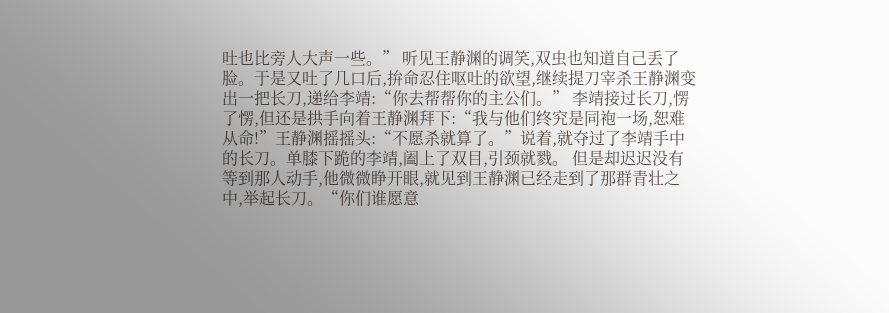吐也比旁人大声一些。” 听见王静渊的调笑,双虫也知道自己丢了脸。于是又吐了几口后,拚命忍住呕吐的欲望,继续提刀宰杀王静渊变出一把长刀,递给李靖:“你去帮帮你的主公们。” 李靖接过长刀,愣了愣,但还是拱手向着王静渊拜下:“我与他们终究是同袍一场,恕难从命!”王静渊摇摇头:“不愿杀就算了。”说着,就夺过了李靖手中的长刀。单膝下跪的李靖,阖上了双目,引颈就戮。 但是却迟迟没有等到那人动手,他微微睁开眼,就见到王静渊已经走到了那群青壮之中,举起长刀。“你们谁愿意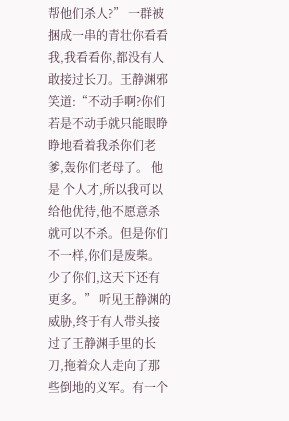帮他们杀人?” 一群被捆成一串的青壮你看看我,我看看你,都没有人敢接过长刀。王静渊邪笑道:“不动手啊?你们若是不动手就只能眼睁睁地看着我杀你们老爹,轰你们老母了。 他是 个人才,所以我可以给他优待,他不愿意杀就可以不杀。但是你们不一样,你们是废柴。少了你们,这天下还有更多。” 听见王静渊的威胁,终于有人带头接过了王静渊手里的长刀,拖着众人走向了那些倒地的义军。有一个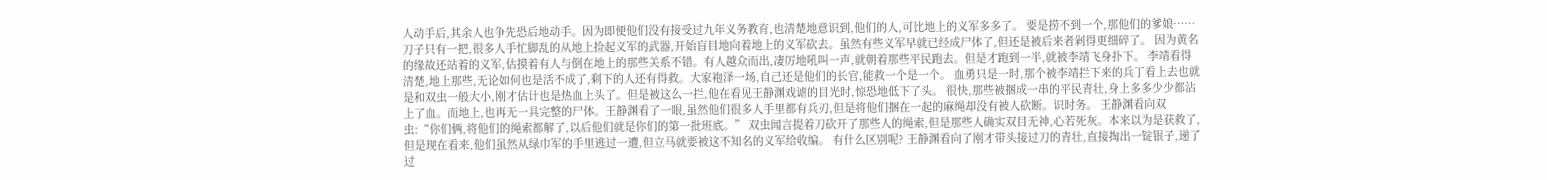人动手后,其余人也争先恐后地动手。因为即便他们没有接受过九年义务教育,也清楚地意识到,他们的人,可比地上的义军多多了。 要是捞不到一个,那他们的爹娘…… 刀子只有一把,很多人手忙脚乱的从地上捡起义军的武器,开始盲目地向着地上的义军砍去。虽然有些义军早就已经成尸体了,但还是被后来者剁得更细碎了。 因为黄名的缘故还站着的义军,估摸着有人与倒在地上的那些关系不错。有人越众而出,凄厉地吼叫一声,就朝着那些平民跑去。但是才跑到一半,就被李靖飞身扑下。 李靖看得清楚,地上那些,无论如何也是活不成了,剩下的人还有得救。大家袍泽一场,自己还是他们的长官,能救一个是一个。 血勇只是一时,那个被李靖拦下来的兵丁看上去也就是和双虫一般大小,刚才估计也是热血上头了。但是被这么一拦,他在看见王静渊戏谑的目光时,惊恐地低下了头。 很快,那些被捆成一串的平民青壮,身上多多少少都沾上了血。而地上,也再无一具完整的尸体。王静渊看了一眼,虽然他们很多人手里都有兵刃,但是将他们捆在一起的麻绳却没有被人砍断。识时务。 王静渊看向双虫:“你们俩,将他们的绳索都解了,以后他们就是你们的第一批班底。” 双虫闻言提着刀砍开了那些人的绳索,但是那些人确实双目无神,心若死灰。本来以为是获救了,但是现在看来,他们虽然从绿巾军的手里逃过一遭,但立马就要被这不知名的义军给收编。 有什么区别呢? 王静渊看向了刚才带头接过刀的青壮,直接掏出一锭银子,递了过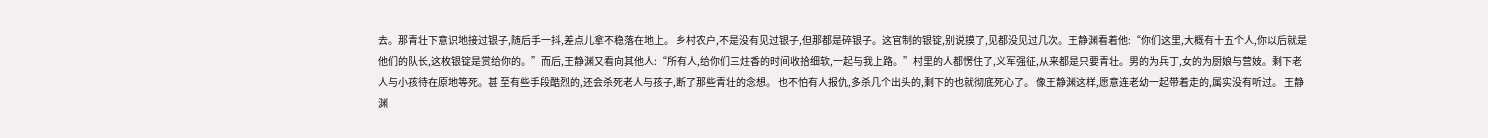去。那青壮下意识地接过银子,随后手一抖,差点儿拿不稳落在地上。 乡村农户,不是没有见过银子,但那都是碎银子。这官制的银锭,别说摸了,见都没见过几次。王静渊看着他:“你们这里,大概有十五个人,你以后就是他们的队长,这枚银锭是赏给你的。”而后,王静渊又看向其他人:“所有人,给你们三炷香的时间收拾细软,一起与我上路。”村里的人都愣住了,义军强征,从来都是只要青壮。男的为兵丁,女的为厨娘与营妓。剩下老人与小孩待在原地等死。甚 至有些手段酷烈的,还会杀死老人与孩子,断了那些青壮的念想。 也不怕有人报仇,多杀几个出头的,剩下的也就彻底死心了。 像王静渊这样,愿意连老幼一起带着走的,属实没有听过。 王静渊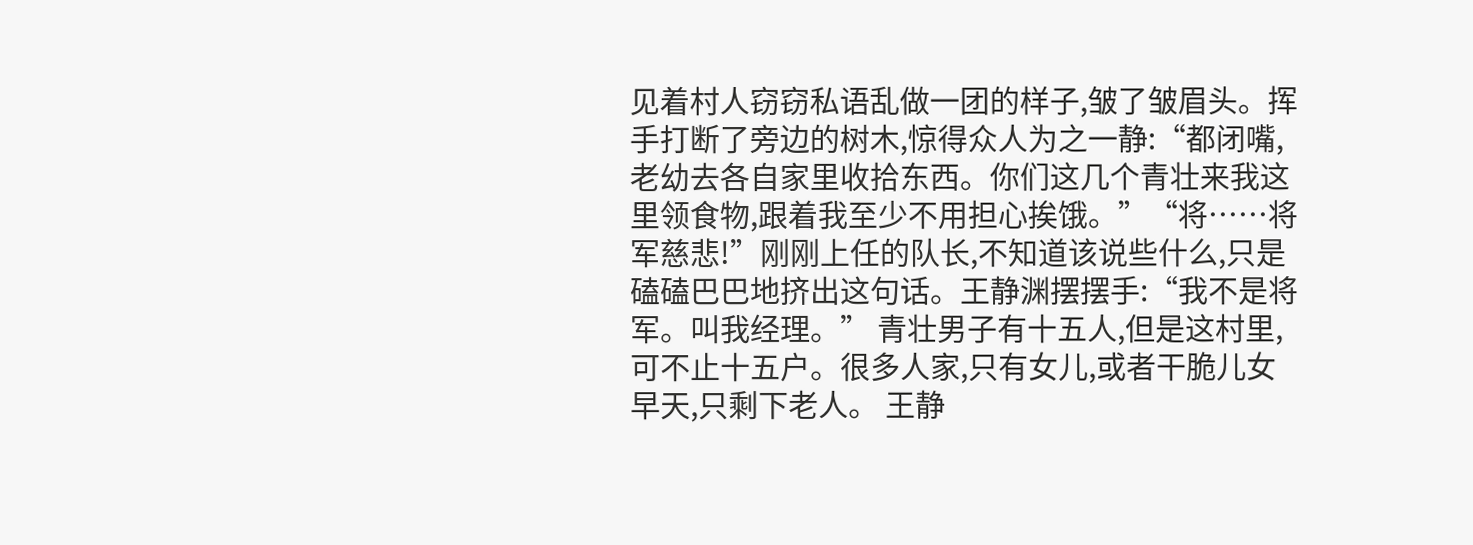见着村人窃窃私语乱做一团的样子,皱了皱眉头。挥手打断了旁边的树木,惊得众人为之一静:“都闭嘴,老幼去各自家里收拾东西。你们这几个青壮来我这里领食物,跟着我至少不用担心挨饿。”“将……将军慈悲!”刚刚上任的队长,不知道该说些什么,只是磕磕巴巴地挤出这句话。王静渊摆摆手:“我不是将军。叫我经理。” 青壮男子有十五人,但是这村里,可不止十五户。很多人家,只有女儿,或者干脆儿女早天,只剩下老人。 王静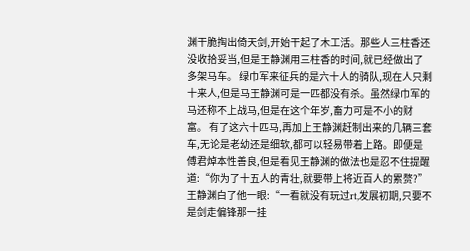渊干脆掏出倚天剑,开始干起了木工活。那些人三柱香还没收拾妥当,但是王静渊用三柱香的时间,就已经做出了多架马车。 绿巾军来征兵的是六十人的骑队,现在人只剩十来人,但是马王静渊可是一匹都没有杀。虽然绿巾军的马还称不上战马,但是在这个年岁,畜力可是不小的财富。 有了这六十匹马,再加上王静渊赶制出来的几辆三套车,无论是老幼还是细软,都可以轻易带着上路。即便是傅君焯本性善良,但是看见王静渊的做法也是忍不住提醒道:“你为了十五人的青壮,就要带上将近百人的累赘?” 王静渊白了他一眼:“一看就没有玩过rt,发展初期,只要不是剑走偏锋那一挂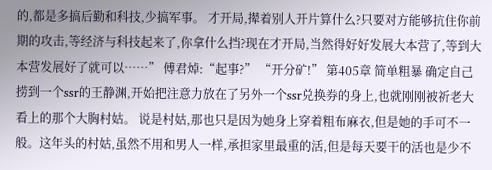的,都是多搞后勤和科技,少搞军事。 才开局,撵着别人开片算什么?只要对方能够抗住你前期的攻击,等经济与科技起来了,你拿什么挡?现在才开局,当然得好好发展大本营了,等到大本营发展好了就可以……” 傅君焯:“起事?” “开分矿!” 第405章 简单粗暴 确定自己捞到一个ssr的王静渊,开始把注意力放在了另外一个ssr兑换券的身上,也就刚刚被祈老大看上的那个大胸村姑。 说是村姑,那也只是因为她身上穿着粗布麻衣,但是她的手可不一般。这年头的村姑,虽然不用和男人一样,承担家里最重的活,但是每天要干的活也是少不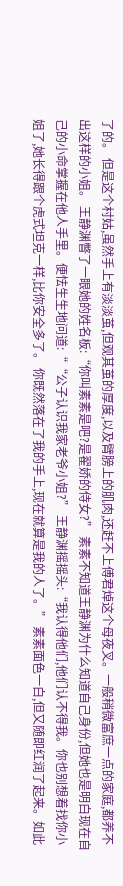了的。 但是这个村姑,虽然手上有淡淡茧,但观其茧的厚度,以及臂膀上的肌肉,还赶不上傅君焯这个母夜叉。一般稍微富庶一点的家庭,都养不出这样的小姐。 王静渊瞥了一眼她的姓名板:“你叫素素是吧?是翟娇的侍女?” 素素不知道王静渊为什么知道自己身份,但她也是明白现在自己的小命掌握在他人手里。便怯生生地问道:““公子认识我家老爷小姐?” 王静渊摇摇头:“我认得他们,他们认不得我。你也别想着找你小姐了,她长得跟个虎式坦克一样,比你安全多了。 你既然落在了我的手上,现在就算是我的人了。” 素素面色一白,但又随即红润了起来。如此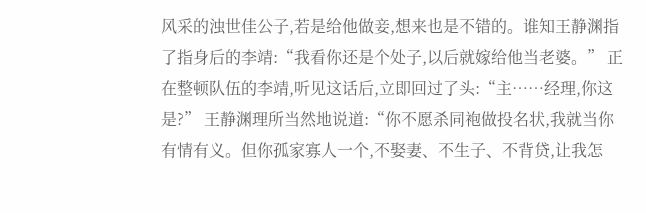风采的浊世佳公子,若是给他做妾,想来也是不错的。谁知王静渊指了指身后的李靖:“我看你还是个处子,以后就嫁给他当老婆。” 正在整顿队伍的李靖,听见这话后,立即回过了头:“主……经理,你这是?” 王静渊理所当然地说道:“你不愿杀同袍做投名状,我就当你有情有义。但你孤家寡人一个,不娶妻、不生子、不背贷,让我怎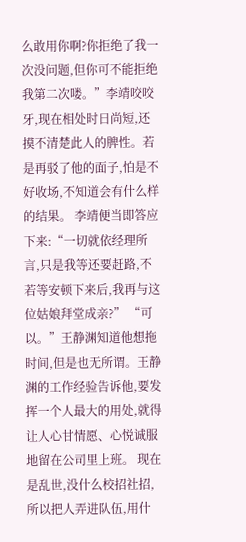么敢用你啊?你拒绝了我一次没问题,但你可不能拒绝我第二次喽。”李靖咬咬牙,现在相处时日尚短,还摸不清楚此人的脾性。若是再驳了他的面子,怕是不好收场,不知道会有什么样的结果。 李靖便当即答应下来:“一切就依经理所言,只是我等还要赶路,不若等安顿下来后,我再与这位姑娘拜堂成亲?” “可以。”王静渊知道他想拖时间,但是也无所谓。王静渊的工作经验告诉他,要发挥一个人最大的用处,就得让人心甘情愿、心悦诚服地留在公司里上班。 现在是乱世,没什么校招社招,所以把人弄进队伍,用什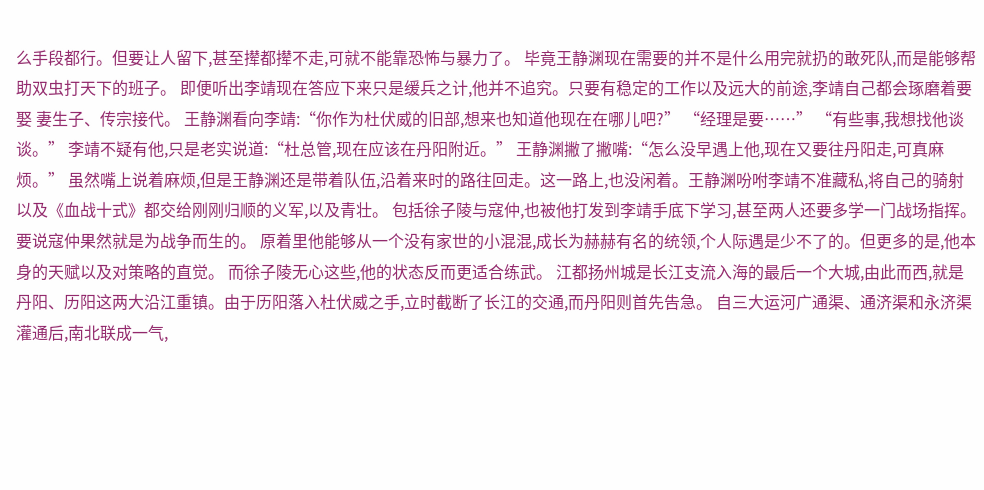么手段都行。但要让人留下,甚至撵都撵不走,可就不能靠恐怖与暴力了。 毕竟王静渊现在需要的并不是什么用完就扔的敢死队,而是能够帮助双虫打天下的班子。 即便听出李靖现在答应下来只是缓兵之计,他并不追究。只要有稳定的工作以及远大的前途,李靖自己都会琢磨着要娶 妻生子、传宗接代。 王静渊看向李靖:“你作为杜伏威的旧部,想来也知道他现在在哪儿吧?” “经理是要……” “有些事,我想找他谈谈。” 李靖不疑有他,只是老实说道:“杜总管,现在应该在丹阳附近。” 王静渊撇了撇嘴:“怎么没早遇上他,现在又要往丹阳走,可真麻烦。” 虽然嘴上说着麻烦,但是王静渊还是带着队伍,沿着来时的路往回走。这一路上,也没闲着。王静渊吩咐李靖不准藏私,将自己的骑射以及《血战十式》都交给刚刚归顺的义军,以及青壮。 包括徐子陵与寇仲,也被他打发到李靖手底下学习,甚至两人还要多学一门战场指挥。要说寇仲果然就是为战争而生的。 原着里他能够从一个没有家世的小混混,成长为赫赫有名的统领,个人际遇是少不了的。但更多的是,他本身的天赋以及对策略的直觉。 而徐子陵无心这些,他的状态反而更适合练武。 江都扬州城是长江支流入海的最后一个大城,由此而西,就是丹阳、历阳这两大沿江重镇。由于历阳落入杜伏威之手,立时截断了长江的交通,而丹阳则首先告急。 自三大运河广通渠、通济渠和永济渠灌通后,南北联成一气,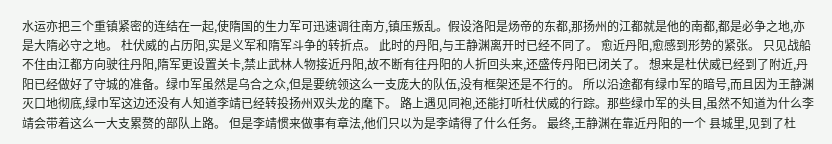水运亦把三个重镇紧密的连结在一起,使隋国的生力军可迅速调往南方,镇压叛乱。假设洛阳是炀帝的东都,那扬州的江都就是他的南都,都是必争之地,亦是大隋必守之地。 杜伏威的占历阳,实是义军和隋军斗争的转折点。 此时的丹阳,与王静渊离开时已经不同了。 愈近丹阳,愈感到形势的紧张。 只见战船不住由江都方向驶往丹阳,隋军更设置关卡,禁止武林人物接近丹阳,故不断有往丹阳的人折回头来,还盛传丹阳已闭关了。 想来是杜伏威已经到了附近,丹阳已经做好了守城的准备。绿巾军虽然是乌合之众,但是要统领这么一支庞大的队伍,没有框架还是不行的。 所以沿途都有绿巾军的暗号,而且因为王静渊灭口地彻底,绿巾军这边还没有人知道李靖已经转投扬州双头龙的麾下。 路上遇见同袍,还能打听杜伏威的行踪。那些绿巾军的头目,虽然不知道为什么李靖会带着这么一大支累赘的部队上路。 但是李靖惯来做事有章法,他们只以为是李靖得了什么任务。 最终,王静渊在靠近丹阳的一个 县城里,见到了杜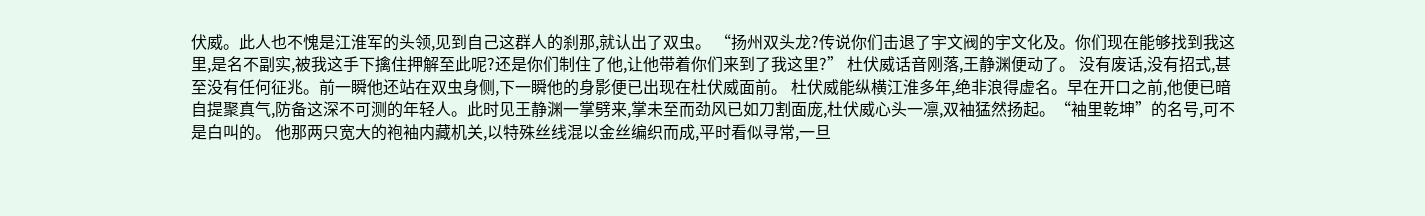伏威。此人也不愧是江淮军的头领,见到自己这群人的刹那,就认出了双虫。 “扬州双头龙?传说你们击退了宇文阀的宇文化及。你们现在能够找到我这里,是名不副实,被我这手下擒住押解至此呢?还是你们制住了他,让他带着你们来到了我这里?” 杜伏威话音刚落,王静渊便动了。 没有废话,没有招式,甚至没有任何征兆。前一瞬他还站在双虫身侧,下一瞬他的身影便已出现在杜伏威面前。 杜伏威能纵横江淮多年,绝非浪得虚名。早在开口之前,他便已暗自提聚真气,防备这深不可测的年轻人。此时见王静渊一掌劈来,掌未至而劲风已如刀割面庞,杜伏威心头一凛,双袖猛然扬起。“袖里乾坤”的名号,可不是白叫的。 他那两只宽大的袍袖内藏机关,以特殊丝线混以金丝编织而成,平时看似寻常,一旦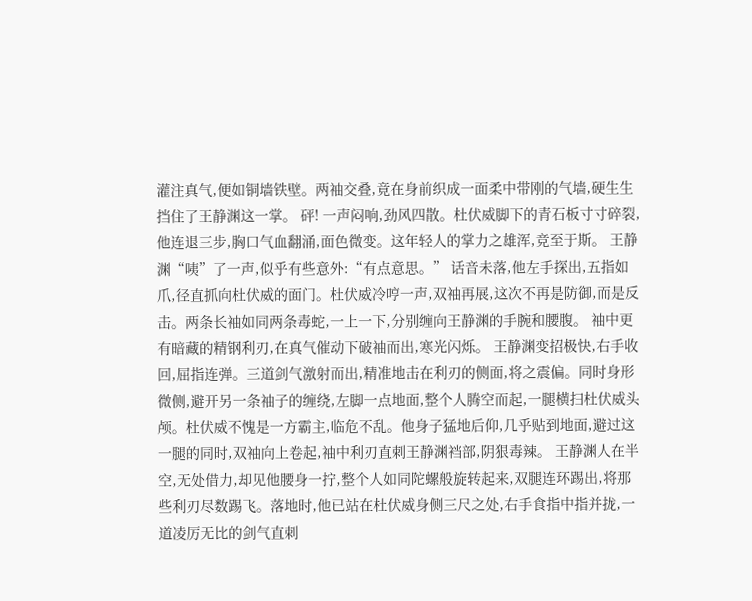灌注真气,便如铜墙铁壁。两袖交叠,竟在身前织成一面柔中带刚的气墙,硬生生挡住了王静渊这一掌。 砰! 一声闷响,劲风四散。杜伏威脚下的青石板寸寸碎裂,他连退三步,胸口气血翻涌,面色微变。这年轻人的掌力之雄浑,竞至于斯。 王静渊“咦”了一声,似乎有些意外:“有点意思。” 话音未落,他左手探出,五指如爪,径直抓向杜伏威的面门。杜伏威冷哼一声,双袖再展,这次不再是防御,而是反击。两条长袖如同两条毒蛇,一上一下,分别缠向王静渊的手腕和腰腹。 袖中更有暗藏的精钢利刃,在真气催动下破袖而出,寒光闪烁。 王静渊变招极快,右手收回,屈指连弹。三道剑气激射而出,精准地击在利刃的侧面,将之震偏。同时身形微侧,避开另一条袖子的缠绕,左脚一点地面,整个人腾空而起,一腿横扫杜伏威头颅。杜伏威不愧是一方霸主,临危不乱。他身子猛地后仰,几乎贴到地面,避过这一腿的同时,双袖向上卷起,袖中利刃直刺王静渊裆部,阴狠毒辣。 王静渊人在半空,无处借力,却见他腰身一拧,整个人如同陀螺般旋转起来,双腿连环踢出,将那些利刃尽数踢飞。落地时,他已站在杜伏威身侧三尺之处,右手食指中指并拢,一道凌厉无比的剑气直刺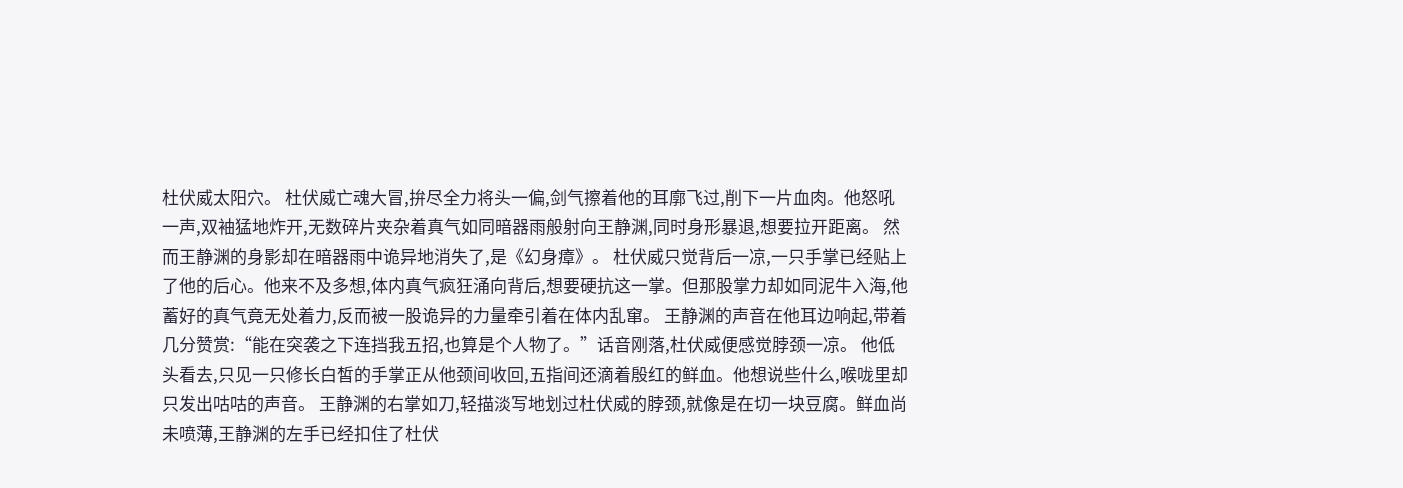杜伏威太阳穴。 杜伏威亡魂大冒,拚尽全力将头一偏,剑气擦着他的耳廓飞过,削下一片血肉。他怒吼一声,双袖猛地炸开,无数碎片夹杂着真气如同暗器雨般射向王静渊,同时身形暴退,想要拉开距离。 然而王静渊的身影却在暗器雨中诡异地消失了,是《幻身瘴》。 杜伏威只觉背后一凉,一只手掌已经贴上了他的后心。他来不及多想,体内真气疯狂涌向背后,想要硬抗这一掌。但那股掌力却如同泥牛入海,他蓄好的真气竟无处着力,反而被一股诡异的力量牵引着在体内乱窜。 王静渊的声音在他耳边响起,带着几分赞赏:“能在突袭之下连挡我五招,也算是个人物了。”话音刚落,杜伏威便感觉脖颈一凉。 他低头看去,只见一只修长白皙的手掌正从他颈间收回,五指间还滴着殷红的鲜血。他想说些什么,喉咙里却只发出咕咕的声音。 王静渊的右掌如刀,轻描淡写地划过杜伏威的脖颈,就像是在切一块豆腐。鲜血尚未喷薄,王静渊的左手已经扣住了杜伏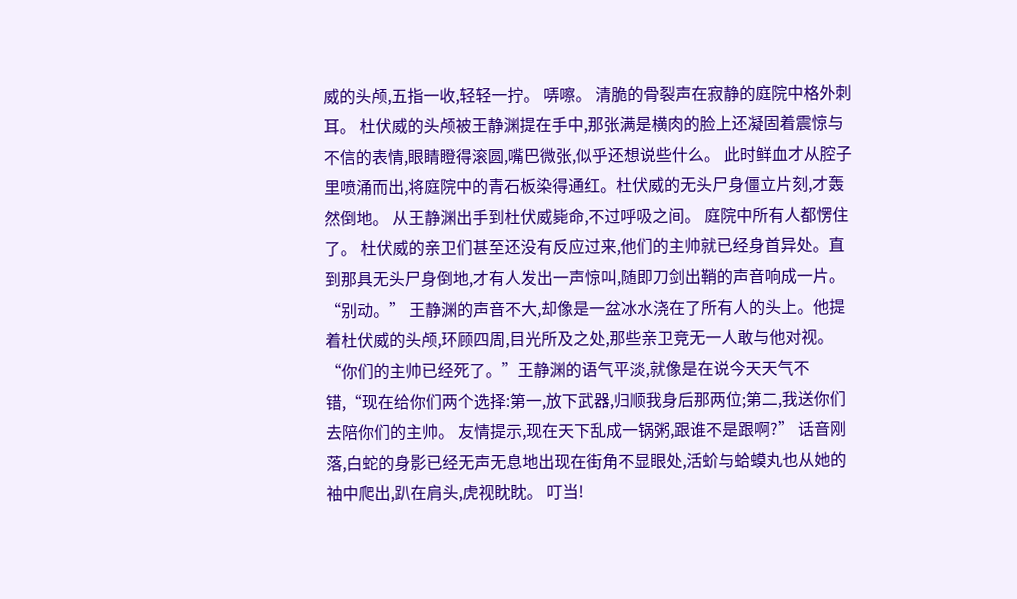威的头颅,五指一收,轻轻一拧。 哢嚓。 清脆的骨裂声在寂静的庭院中格外刺耳。 杜伏威的头颅被王静渊提在手中,那张满是横肉的脸上还凝固着震惊与不信的表情,眼睛瞪得滚圆,嘴巴微张,似乎还想说些什么。 此时鲜血才从腔子里喷涌而出,将庭院中的青石板染得通红。杜伏威的无头尸身僵立片刻,才轰然倒地。 从王静渊出手到杜伏威毙命,不过呼吸之间。 庭院中所有人都愣住了。 杜伏威的亲卫们甚至还没有反应过来,他们的主帅就已经身首异处。直到那具无头尸身倒地,才有人发出一声惊叫,随即刀剑出鞘的声音响成一片。 “别动。” 王静渊的声音不大,却像是一盆冰水浇在了所有人的头上。他提着杜伏威的头颅,环顾四周,目光所及之处,那些亲卫竞无一人敢与他对视。 “你们的主帅已经死了。”王静渊的语气平淡,就像是在说今天天气不错,“现在给你们两个选择:第一,放下武器,归顺我身后那两位;第二,我送你们去陪你们的主帅。 友情提示,现在天下乱成一锅粥,跟谁不是跟啊?” 话音刚落,白蛇的身影已经无声无息地出现在街角不显眼处,活蚧与蛤蟆丸也从她的袖中爬出,趴在肩头,虎视眈眈。 叮当!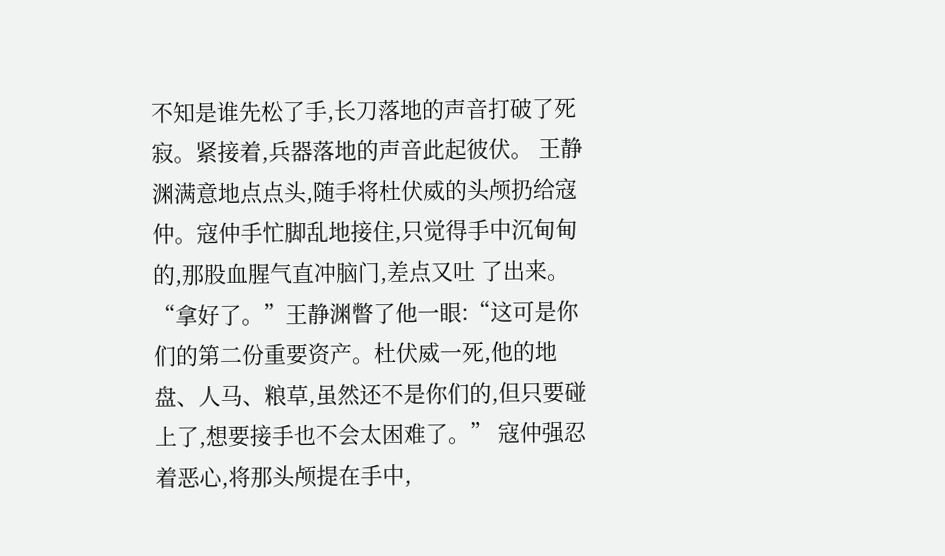不知是谁先松了手,长刀落地的声音打破了死寂。紧接着,兵器落地的声音此起彼伏。 王静渊满意地点点头,随手将杜伏威的头颅扔给寇仲。寇仲手忙脚乱地接住,只觉得手中沉甸甸的,那股血腥气直冲脑门,差点又吐 了出来。 “拿好了。”王静渊瞥了他一眼:“这可是你们的第二份重要资产。杜伏威一死,他的地盘、人马、粮草,虽然还不是你们的,但只要碰上了,想要接手也不会太困难了。” 寇仲强忍着恶心,将那头颅提在手中,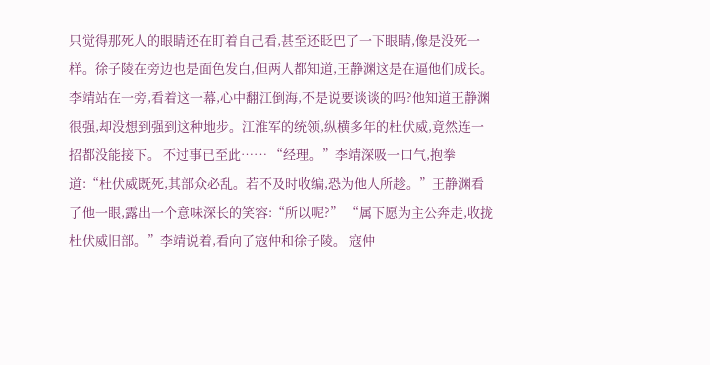只觉得那死人的眼睛还在盯着自己看,甚至还眨巴了一下眼睛,像是没死一样。徐子陵在旁边也是面色发白,但两人都知道,王静渊这是在逼他们成长。 李靖站在一旁,看着这一幕,心中翻江倒海,不是说要谈谈的吗?他知道王静渊很强,却没想到强到这种地步。江淮军的统领,纵横多年的杜伏威,竟然连一招都没能接下。 不过事已至此…… “经理。”李靖深吸一口气,抱拳道:“杜伏威既死,其部众必乱。若不及时收编,恐为他人所趁。”王静渊看了他一眼,露出一个意味深长的笑容:“所以呢?” “属下愿为主公奔走,收拢杜伏威旧部。”李靖说着,看向了寇仲和徐子陵。 寇仲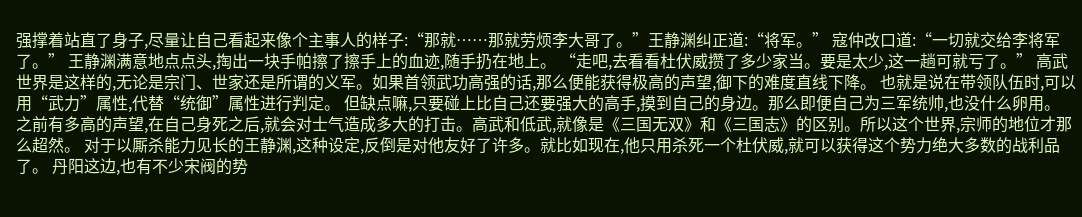强撑着站直了身子,尽量让自己看起来像个主事人的样子:“那就……那就劳烦李大哥了。”王静渊纠正道:“将军。” 寇仲改口道:“一切就交给李将军了。” 王静渊满意地点点头,掏出一块手帕擦了擦手上的血迹,随手扔在地上。 “走吧,去看看杜伏威攒了多少家当。要是太少,这一趟可就亏了。” 高武世界是这样的,无论是宗门、世家还是所谓的义军。如果首领武功高强的话,那么便能获得极高的声望,御下的难度直线下降。 也就是说在带领队伍时,可以用“武力”属性,代替“统御”属性进行判定。 但缺点嘛,只要碰上比自己还要强大的高手,摸到自己的身边。那么即便自己为三军统帅,也没什么卵用。 之前有多高的声望,在自己身死之后,就会对士气造成多大的打击。高武和低武,就像是《三国无双》和《三国志》的区别。所以这个世界,宗师的地位才那么超然。 对于以厮杀能力见长的王静渊,这种设定,反倒是对他友好了许多。就比如现在,他只用杀死一个杜伏威,就可以获得这个势力绝大多数的战利品了。 丹阳这边,也有不少宋阀的势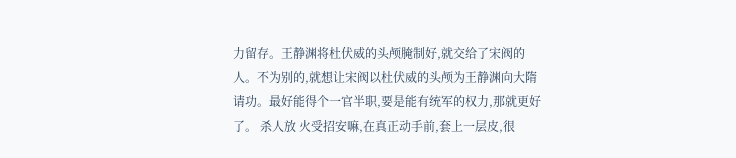力留存。王静渊将杜伏威的头颅腌制好,就交给了宋阀的人。不为别的,就想让宋阀以杜伏威的头颅为王静渊向大隋请功。最好能得个一官半职,要是能有统军的权力,那就更好了。 杀人放 火受招安嘛,在真正动手前,套上一层皮,很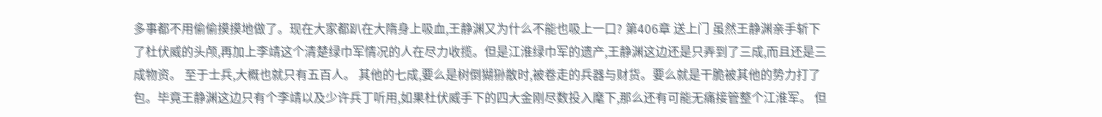多事都不用偷偷摸摸地做了。现在大家都趴在大隋身上吸血,王静渊又为什么不能也吸上一口? 第406章 送上门 虽然王静渊亲手斩下了杜伏威的头颅,再加上李靖这个清楚绿巾军情况的人在尽力收揽。但是江淮绿巾军的遗产,王静渊这边还是只弄到了三成,而且还是三成物资。 至于士兵,大概也就只有五百人。 其他的七成,要么是树倒猢狲散时,被卷走的兵器与财货。要么就是干脆被其他的势力打了包。毕竟王静渊这边只有个李靖以及少许兵丁听用,如果杜伏威手下的四大金刚尽数投入麾下,那么还有可能无痛接管整个江淮军。 但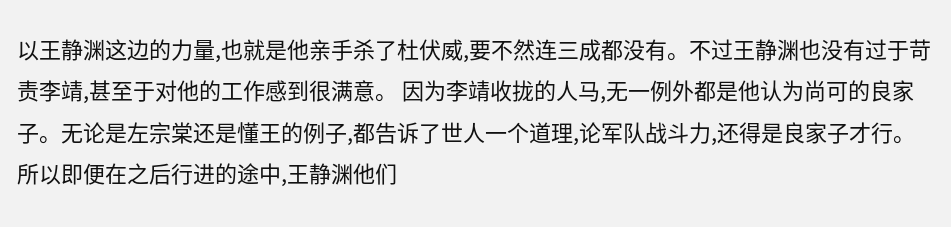以王静渊这边的力量,也就是他亲手杀了杜伏威,要不然连三成都没有。不过王静渊也没有过于苛责李靖,甚至于对他的工作感到很满意。 因为李靖收拢的人马,无一例外都是他认为尚可的良家子。无论是左宗棠还是懂王的例子,都告诉了世人一个道理,论军队战斗力,还得是良家子才行。 所以即便在之后行进的途中,王静渊他们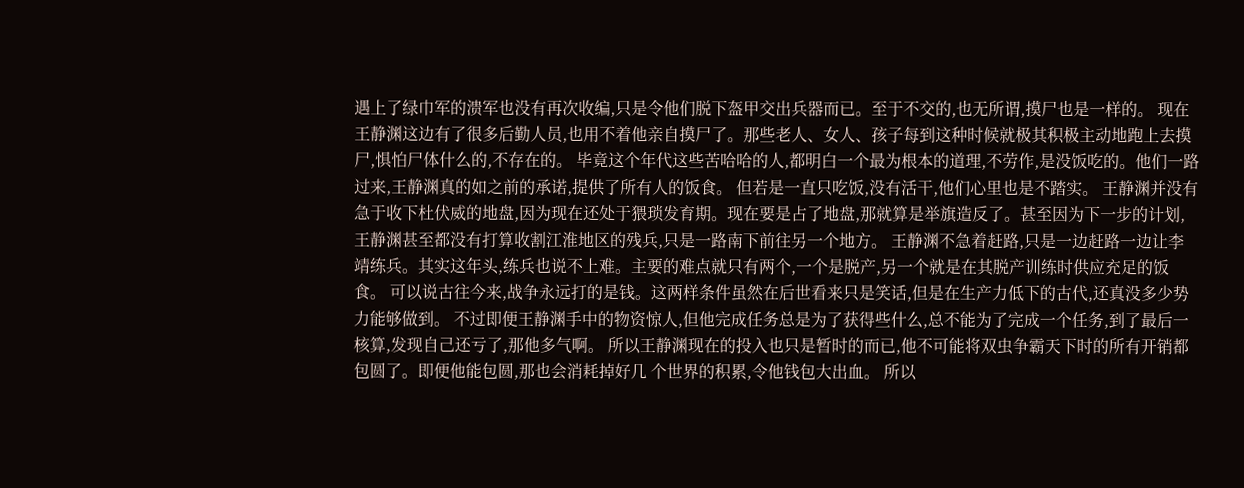遇上了绿巾军的溃军也没有再次收编,只是令他们脱下盔甲交出兵器而已。至于不交的,也无所谓,摸尸也是一样的。 现在王静渊这边有了很多后勤人员,也用不着他亲自摸尸了。那些老人、女人、孩子每到这种时候就极其积极主动地跑上去摸尸,惧怕尸体什么的,不存在的。 毕竟这个年代这些苦哈哈的人,都明白一个最为根本的道理,不劳作,是没饭吃的。他们一路过来,王静渊真的如之前的承诺,提供了所有人的饭食。 但若是一直只吃饭,没有活干,他们心里也是不踏实。 王静渊并没有急于收下杜伏威的地盘,因为现在还处于猥琐发育期。现在要是占了地盘,那就算是举旗造反了。甚至因为下一步的计划,王静渊甚至都没有打算收割江淮地区的残兵,只是一路南下前往另一个地方。 王静渊不急着赶路,只是一边赶路一边让李靖练兵。其实这年头,练兵也说不上难。主要的难点就只有两个,一个是脱产,另一个就是在其脱产训练时供应充足的饭食。 可以说古往今来,战争永远打的是钱。这两样条件虽然在后世看来只是笑话,但是在生产力低下的古代,还真没多少势力能够做到。 不过即便王静渊手中的物资惊人,但他完成任务总是为了获得些什么,总不能为了完成一个任务,到了最后一核算,发现自己还亏了,那他多气啊。 所以王静渊现在的投入也只是暂时的而已,他不可能将双虫争霸天下时的所有开销都包圆了。即便他能包圆,那也会消耗掉好几 个世界的积累,令他钱包大出血。 所以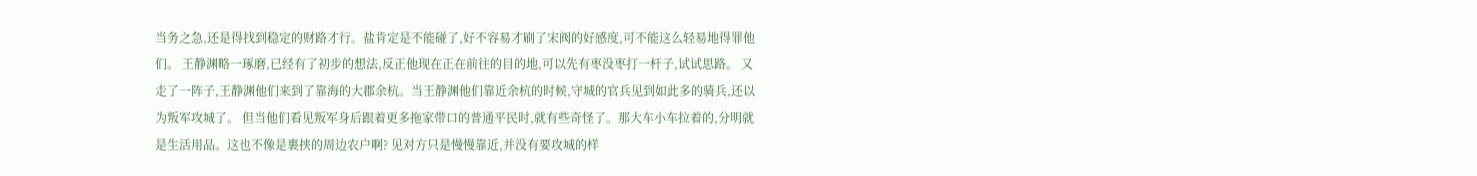当务之急,还是得找到稳定的财路才行。盐肯定是不能碰了,好不容易才刷了宋阀的好感度,可不能这么轻易地得罪他们。 王静渊略一琢磨,已经有了初步的想法,反正他现在正在前往的目的地,可以先有枣没枣打一杆子,试试思路。 又走了一阵子,王静渊他们来到了靠海的大郡余杭。当王静渊他们靠近余杭的时候,守城的官兵见到如此多的骑兵,还以为叛军攻城了。 但当他们看见叛军身后跟着更多拖家带口的普通平民时,就有些奇怪了。那大车小车拉着的,分明就是生活用品。这也不像是裹挟的周边农户啊? 见对方只是慢慢靠近,并没有要攻城的样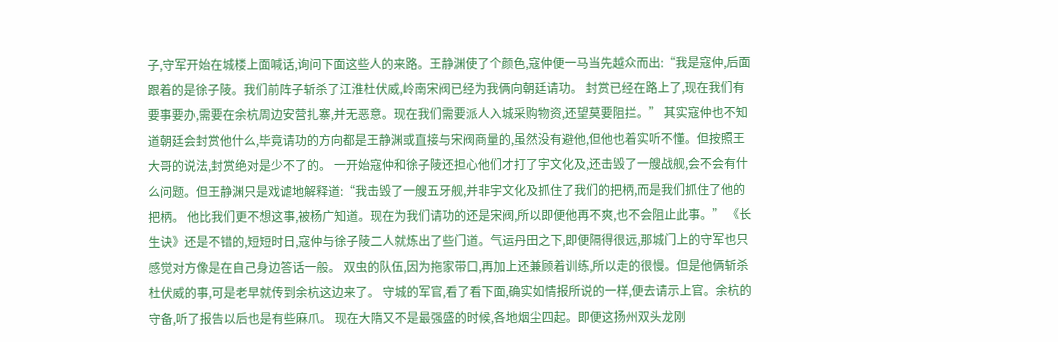子,守军开始在城楼上面喊话,询问下面这些人的来路。王静渊使了个颜色,寇仲便一马当先越众而出:“我是寇仲,后面跟着的是徐子陵。我们前阵子斩杀了江淮杜伏威,岭南宋阀已经为我俩向朝廷请功。 封赏已经在路上了,现在我们有要事要办,需要在余杭周边安营扎寨,并无恶意。现在我们需要派人入城采购物资,还望莫要阻拦。” 其实寇仲也不知道朝廷会封赏他什么,毕竟请功的方向都是王静渊或直接与宋阀商量的,虽然没有避他,但他也着实听不懂。但按照王大哥的说法,封赏绝对是少不了的。 一开始寇仲和徐子陵还担心他们才打了宇文化及,还击毁了一艘战舰,会不会有什么问题。但王静渊只是戏谑地解释道:“我击毁了一艘五牙舰,并非宇文化及抓住了我们的把柄,而是我们抓住了他的把柄。 他比我们更不想这事,被杨广知道。现在为我们请功的还是宋阀,所以即便他再不爽,也不会阻止此事。” 《长生诀》还是不错的,短短时日,寇仲与徐子陵二人就炼出了些门道。气运丹田之下,即便隔得很远,那城门上的守军也只感觉对方像是在自己身边答话一般。 双虫的队伍,因为拖家带口,再加上还兼顾着训练,所以走的很慢。但是他俩斩杀杜伏威的事,可是老早就传到余杭这边来了。 守城的军官,看了看下面,确实如情报所说的一样,便去请示上官。余杭的守备,听了报告以后也是有些麻爪。 现在大隋又不是最强盛的时候,各地烟尘四起。即便这扬州双头龙刚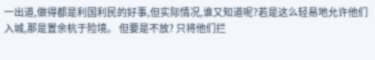一出道,做得都是利国利民的好事,但实际情况,谁又知道呢?若是这么轻易地允许他们入城,那是置余杭于险境。 但要是不放? 只将他们拦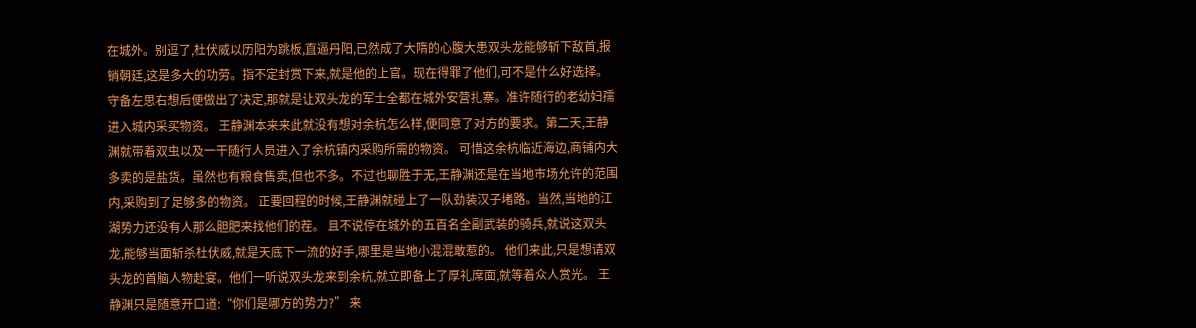在城外。别逗了,杜伏威以历阳为跳板,直逼丹阳,已然成了大隋的心腹大患双头龙能够斩下敌首,报销朝廷,这是多大的功劳。指不定封赏下来,就是他的上官。现在得罪了他们,可不是什么好选择。 守备左思右想后便做出了决定,那就是让双头龙的军士全都在城外安营扎寨。准许随行的老幼妇孺进入城内采买物资。 王静渊本来来此就没有想对余杭怎么样,便同意了对方的要求。第二天,王静渊就带着双虫以及一干随行人员进入了余杭镇内采购所需的物资。 可惜这余杭临近海边,商铺内大多卖的是盐货。虽然也有粮食售卖,但也不多。不过也聊胜于无,王静渊还是在当地市场允许的范围内,采购到了足够多的物资。 正要回程的时候,王静渊就碰上了一队劲装汉子堵路。当然,当地的江湖势力还没有人那么胆肥来找他们的茬。 且不说停在城外的五百名全副武装的骑兵,就说这双头龙,能够当面斩杀杜伏威,就是天底下一流的好手,哪里是当地小混混敢惹的。 他们来此,只是想请双头龙的首脑人物赴宴。他们一听说双头龙来到余杭,就立即备上了厚礼席面,就等着众人赏光。 王静渊只是随意开口道:“你们是哪方的势力?” 来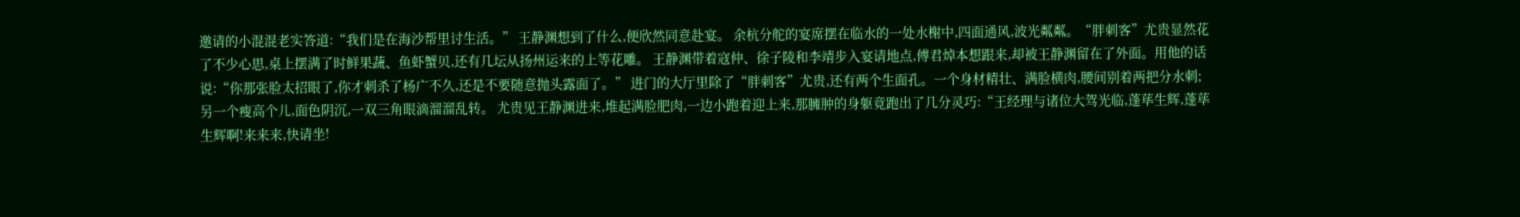邀请的小混混老实答道:“我们是在海沙帮里讨生活。” 王静渊想到了什么,便欣然同意赴宴。 余杭分舵的宴席摆在临水的一处水榭中,四面通风,波光粼粼。“胖刺客”尤贵显然花了不少心思,桌上摆满了时鲜果蔬、鱼虾蟹贝,还有几坛从扬州运来的上等花雕。 王静渊带着寇仲、徐子陵和李靖步入宴请地点,傅君焯本想跟来,却被王静渊留在了外面。用他的话说:“你那张脸太招眼了,你才刺杀了杨广不久,还是不要随意抛头露面了。” 进门的大厅里除了“胖刺客”尤贵,还有两个生面孔。一个身材精壮、满脸横肉,腰间别着两把分水刺;另一个瘦高个儿,面色阴沉,一双三角眼滴溜溜乱转。 尤贵见王静渊进来,堆起满脸肥肉,一边小跑着迎上来,那臃肿的身躯竟跑出了几分灵巧:“王经理与诸位大驾光临,蓬荜生辉,蓬荜生辉啊!来来来,快请坐!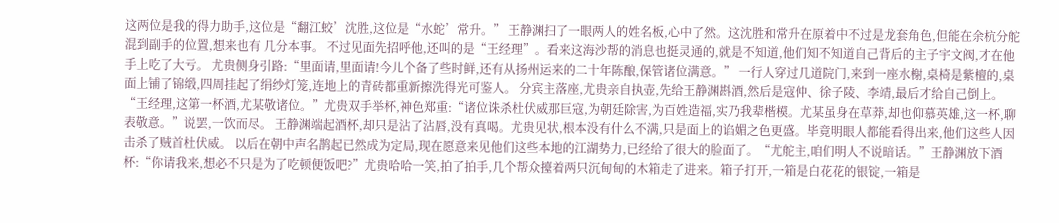这两位是我的得力助手,这位是“翻江蛟’沈胜,这位是“水蛇’常升。” 王静渊扫了一眼两人的姓名板,心中了然。这沈胜和常升在原着中不过是龙套角色,但能在余杭分舵混到副手的位置,想来也有 几分本事。 不过见面先招呼他,还叫的是“王经理”。看来这海沙帮的消息也挺灵通的,就是不知道,他们知不知道自己背后的主子宇文阀,才在他手上吃了大亏。 尤贵侧身引路:“里面请,里面请!今儿个备了些时鲜,还有从扬州运来的二十年陈酿,保管诸位满意。” 一行人穿过几道院门,来到一座水榭,桌椅是紫檀的,桌面上铺了锦缎,四周挂起了绢纱灯笼,连地上的青砖都重新擦洗得光可鉴人。 分宾主落座,尤贵亲自执壶,先给王静渊斟酒,然后是寇仲、徐子陵、李靖,最后才给自己倒上。“王经理,这第一杯酒,尤某敬诸位。”尤贵双手举杯,神色郑重:“诸位诛杀杜伏威那巨寇,为朝廷除害,为百姓造福,实乃我辈楷模。尤某虽身在草莽,却也仰慕英雄,这一杯,聊表敬意。”说罢,一饮而尽。 王静渊端起酒杯,却只是沾了沾唇,没有真喝。尤贵见状,根本没有什么不满,只是面上的谄媚之色更盛。毕竟明眼人都能看得出来,他们这些人因击杀了贼首杜伏威。 以后在朝中声名鹊起已然成为定局,现在愿意来见他们这些本地的江湖势力,已经给了很大的脸面了。“尤舵主,咱们明人不说暗话。”王静渊放下酒杯:“你请我来,想必不只是为了吃顿便饭吧?”尤贵哈哈一笑,拍了拍手,几个帮众擡着两只沉甸甸的木箱走了进来。箱子打开,一箱是白花花的银锭,一箱是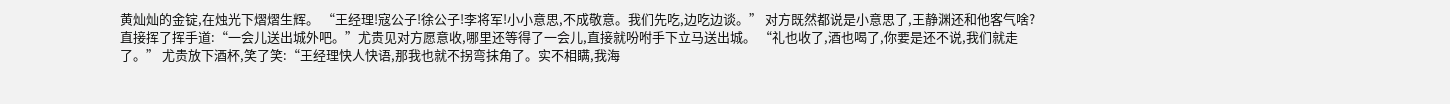黄灿灿的金锭,在烛光下熠熠生辉。 “王经理!寇公子!徐公子!李将军!小小意思,不成敬意。我们先吃,边吃边谈。” 对方既然都说是小意思了,王静渊还和他客气啥?直接挥了挥手道:“一会儿送出城外吧。”尤贵见对方愿意收,哪里还等得了一会儿,直接就吩咐手下立马送出城。 “礼也收了,酒也喝了,你要是还不说,我们就走了。” 尤贵放下酒杯,笑了笑:“王经理快人快语,那我也就不拐弯抹角了。实不相瞒,我海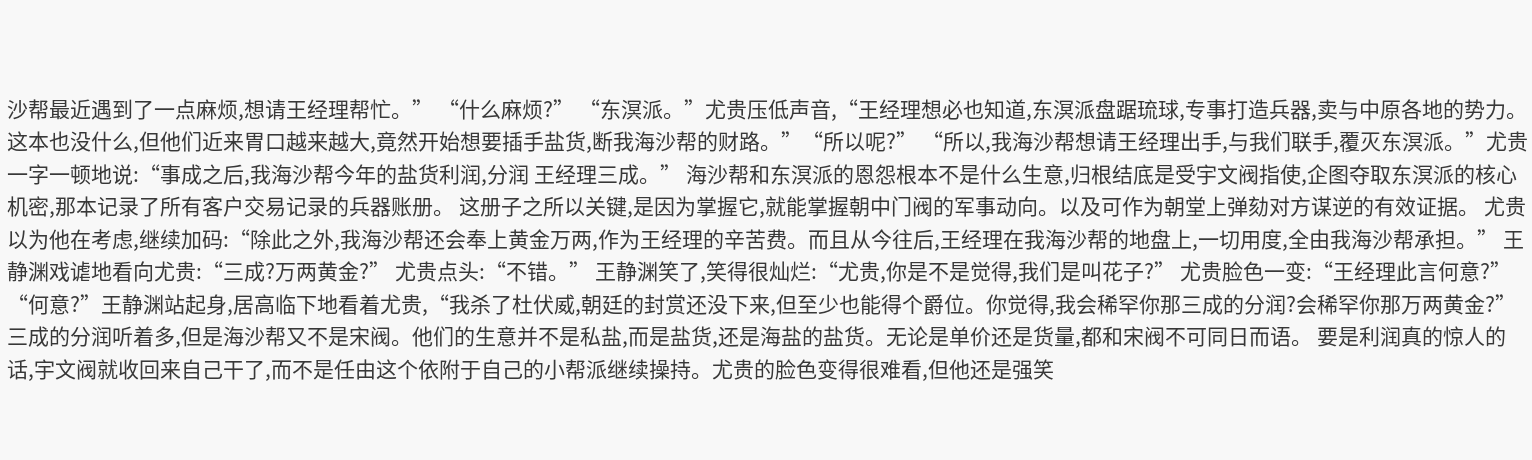沙帮最近遇到了一点麻烦,想请王经理帮忙。” “什么麻烦?” “东溟派。”尤贵压低声音,“王经理想必也知道,东溟派盘踞琉球,专事打造兵器,卖与中原各地的势力。这本也没什么,但他们近来胃口越来越大,竟然开始想要插手盐货,断我海沙帮的财路。”“所以呢?” “所以,我海沙帮想请王经理出手,与我们联手,覆灭东溟派。”尤贵一字一顿地说:“事成之后,我海沙帮今年的盐货利润,分润 王经理三成。” 海沙帮和东溟派的恩怨根本不是什么生意,归根结底是受宇文阀指使,企图夺取东溟派的核心机密,那本记录了所有客户交易记录的兵器账册。 这册子之所以关键,是因为掌握它,就能掌握朝中门阀的军事动向。以及可作为朝堂上弹劾对方谋逆的有效证据。 尤贵以为他在考虑,继续加码:“除此之外,我海沙帮还会奉上黄金万两,作为王经理的辛苦费。而且从今往后,王经理在我海沙帮的地盘上,一切用度,全由我海沙帮承担。” 王静渊戏谑地看向尤贵:“三成?万两黄金?” 尤贵点头:“不错。” 王静渊笑了,笑得很灿烂:“尤贵,你是不是觉得,我们是叫花子?” 尤贵脸色一变:“王经理此言何意?” “何意?”王静渊站起身,居高临下地看着尤贵,“我杀了杜伏威,朝廷的封赏还没下来,但至少也能得个爵位。你觉得,我会稀罕你那三成的分润?会稀罕你那万两黄金?” 三成的分润听着多,但是海沙帮又不是宋阀。他们的生意并不是私盐,而是盐货,还是海盐的盐货。无论是单价还是货量,都和宋阀不可同日而语。 要是利润真的惊人的话,宇文阀就收回来自己干了,而不是任由这个依附于自己的小帮派继续操持。尤贵的脸色变得很难看,但他还是强笑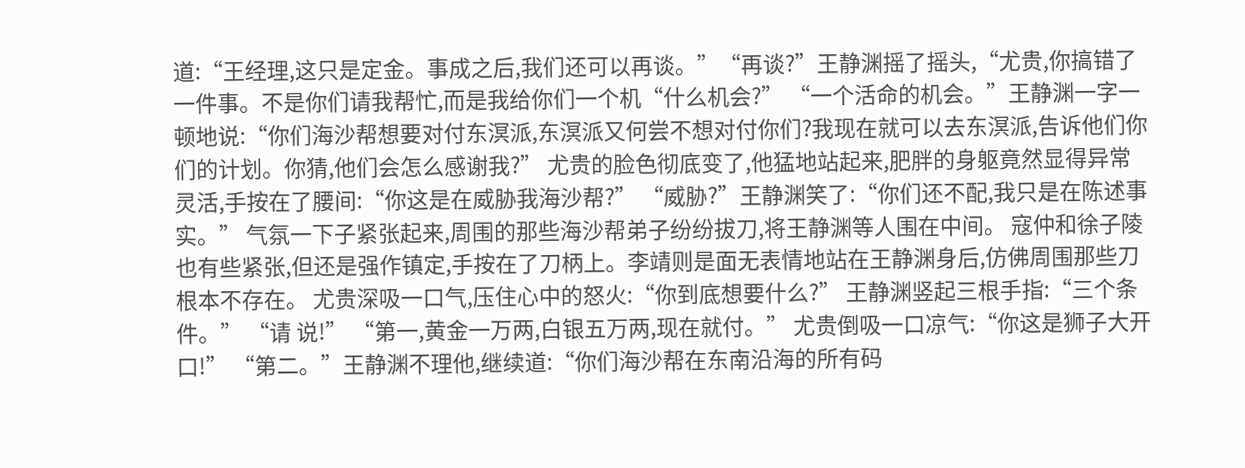道:“王经理,这只是定金。事成之后,我们还可以再谈。”“再谈?”王静渊摇了摇头,“尤贵,你搞错了一件事。不是你们请我帮忙,而是我给你们一个机“什么机会?” “一个活命的机会。”王静渊一字一顿地说:“你们海沙帮想要对付东溟派,东溟派又何尝不想对付你们?我现在就可以去东溟派,告诉他们你们的计划。你猜,他们会怎么感谢我?” 尤贵的脸色彻底变了,他猛地站起来,肥胖的身躯竟然显得异常灵活,手按在了腰间:“你这是在威胁我海沙帮?” “威胁?”王静渊笑了:“你们还不配,我只是在陈述事实。” 气氛一下子紧张起来,周围的那些海沙帮弟子纷纷拔刀,将王静渊等人围在中间。 寇仲和徐子陵也有些紧张,但还是强作镇定,手按在了刀柄上。李靖则是面无表情地站在王静渊身后,仿佛周围那些刀根本不存在。 尤贵深吸一口气,压住心中的怒火:“你到底想要什么?” 王静渊竖起三根手指:“三个条件。” “请 说!” “第一,黄金一万两,白银五万两,现在就付。” 尤贵倒吸一口凉气:“你这是狮子大开口!” “第二。”王静渊不理他,继续道:“你们海沙帮在东南沿海的所有码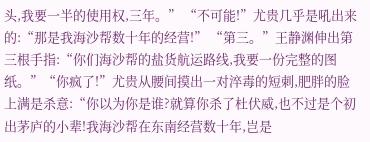头,我要一半的使用权,三年。” “不可能!”尤贵几乎是吼出来的:“那是我海沙帮数十年的经营!” “第三。”王静渊伸出第三根手指:“你们海沙帮的盐货航运路线,我要一份完整的图纸。”“你疯了!”尤贵从腰间摸出一对淬毒的短刺,肥胖的脸上满是杀意:“你以为你是谁?就算你杀了杜伏威,也不过是个初出茅庐的小辈!我海沙帮在东南经营数十年,岂是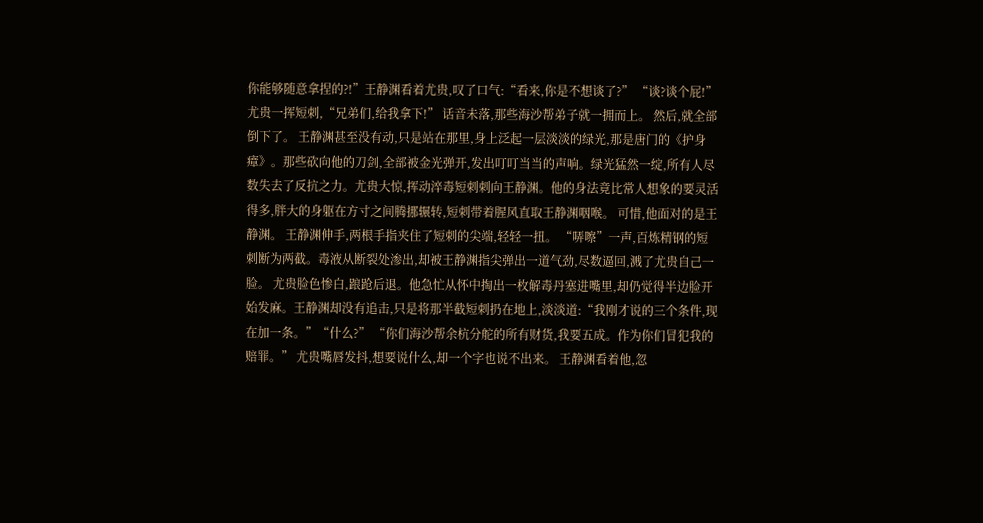你能够随意拿捏的?!”王静渊看着尤贵,叹了口气:“看来,你是不想谈了?” “谈?谈个屁!”尤贵一挥短刺,“兄弟们,给我拿下!” 话音未落,那些海沙帮弟子就一拥而上。 然后,就全部倒下了。 王静渊甚至没有动,只是站在那里,身上泛起一层淡淡的绿光,那是唐门的《护身瘴》。那些砍向他的刀剑,全部被金光弹开,发出叮叮当当的声响。绿光猛然一绽,所有人尽数失去了反抗之力。尤贵大惊,挥动淬毒短刺刺向王静渊。他的身法竟比常人想象的要灵活得多,胖大的身躯在方寸之间腾挪辗转,短刺带着腥风直取王静渊咽喉。 可惜,他面对的是王静渊。 王静渊伸手,两根手指夹住了短刺的尖端,轻轻一扭。 “哢嚓”一声,百炼精钢的短刺断为两截。毒液从断裂处渗出,却被王静渊指尖弹出一道气劲,尽数逼回,溅了尤贵自己一脸。 尤贵脸色惨白,踉跄后退。他急忙从怀中掏出一枚解毒丹塞进嘴里,却仍觉得半边脸开始发麻。王静渊却没有追击,只是将那半截短刺扔在地上,淡淡道:“我刚才说的三个条件,现在加一条。”“什么?” “你们海沙帮余杭分舵的所有财货,我要五成。作为你们冒犯我的赔罪。” 尤贵嘴唇发抖,想要说什么,却一个字也说不出来。 王静渊看着他,忽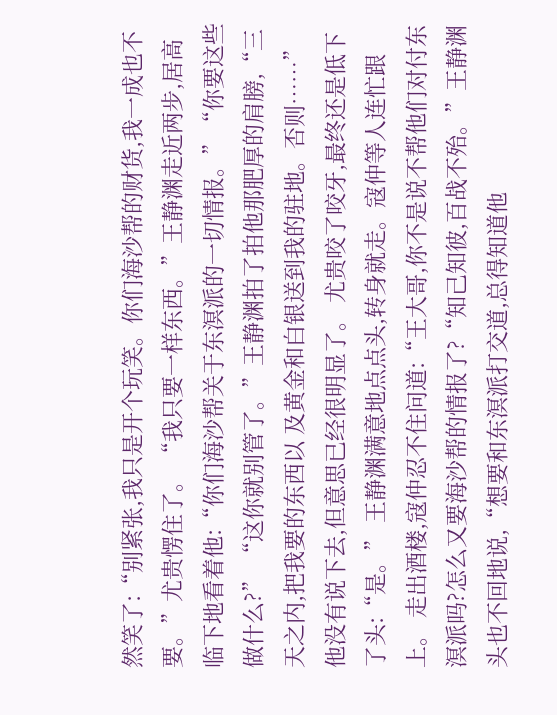然笑了:“别紧张,我只是开个玩笑。你们海沙帮的财货,我一成也不要。”尤贵愣住了。 “我只要一样东西。”王静渊走近两步,居高临下地看着他:“你们海沙帮关于东溟派的一切情报。”“你要这些做什么?” “这你就别管了。”王静渊拍了拍他那肥厚的肩膀,“三天之内,把我要的东西以 及黄金和白银送到我的驻地。否则……” 他没有说下去,但意思已经很明显了。 尤贵咬了咬牙,最终还是低下了头:“是。” 王静渊满意地点点头,转身就走。寇仲等人连忙跟上。 走出酒楼,寇仲忍不住问道:“王大哥,你不是说不帮他们对付东溟派吗?怎么又要海沙帮的情报了?“知己知彼,百战不殆。”王静渊头也不回地说,“想要和东溟派打交道,总得知道他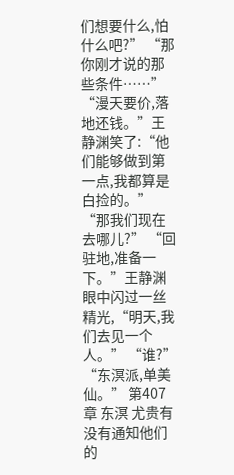们想要什么,怕什么吧?” “那你刚才说的那些条件……” “漫天要价,落地还钱。”王静渊笑了:“他们能够做到第一点,我都算是白捡的。” “那我们现在去哪儿?” “回驻地,准备一下。”王静渊眼中闪过一丝精光,“明天,我们去见一个人。” “谁?” “东溟派,单美仙。” 第407章 东溟 尤贵有没有通知他们的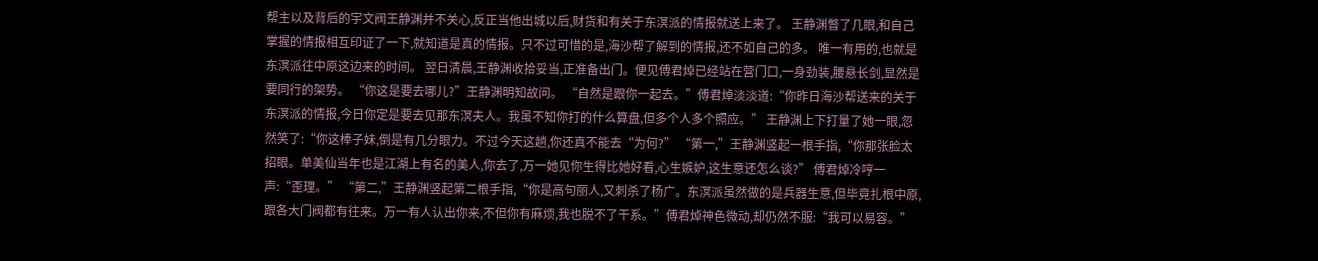帮主以及背后的宇文阀王静渊并不关心,反正当他出城以后,财货和有关于东溟派的情报就送上来了。 王静渊瞥了几眼,和自己掌握的情报相互印证了一下,就知道是真的情报。只不过可惜的是,海沙帮了解到的情报,还不如自己的多。 唯一有用的,也就是东溟派往中原这边来的时间。 翌日清晨,王静渊收拾妥当,正准备出门。便见傅君焯已经站在营门口,一身劲装,腰悬长剑,显然是要同行的架势。 “你这是要去哪儿?”王静渊明知故问。 “自然是跟你一起去。”傅君焯淡淡道:“你昨日海沙帮送来的关于东溟派的情报,今日你定是要去见那东溟夫人。我虽不知你打的什么算盘,但多个人多个照应。” 王静渊上下打量了她一眼,忽然笑了:“你这棒子妹,倒是有几分眼力。不过今天这趟,你还真不能去“为何?” “第一,”王静渊竖起一根手指,“你那张脸太招眼。单美仙当年也是江湖上有名的美人,你去了,万一她见你生得比她好看,心生嫉妒,这生意还怎么谈?” 傅君焯冷哼一声:“歪理。” “第二,”王静渊竖起第二根手指,“你是高句丽人,又刺杀了杨广。东溟派虽然做的是兵器生意,但毕竟扎根中原,跟各大门阀都有往来。万一有人认出你来,不但你有麻烦,我也脱不了干系。”傅君焯神色微动,却仍然不服:“我可以易容。”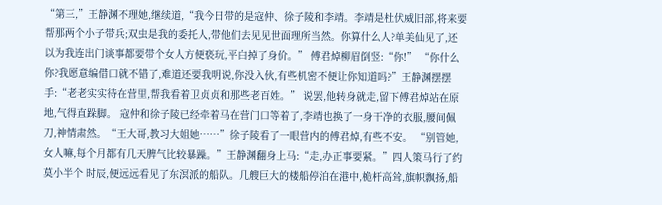“第三,”王静渊不理她,继续道,“我今日带的是寇仲、徐子陵和李靖。李靖是杜伏威旧部,将来要帮那两个小子带兵;双虫是我的委托人,带他们去见见世面理所当然。你算什么人?单美仙见了,还以为我连出门谈事都要带个女人方便亵玩,平白掉了身价。” 傅君焯柳眉倒竖:“你!” “你什么你?我愿意编借口就不错了,难道还要我明说,你没入伙,有些机密不便让你知道吗?”王静渊摆摆手:“老老实实待在营里,帮我看着卫贞贞和那些老百姓。” 说罢,他转身就走,留下傅君焯站在原地,气得直跺脚。 寇仲和徐子陵已经牵着马在营门口等着了,李靖也换了一身干净的衣服,腰间佩刀,神情肃然。“王大哥,教习大姐她……”徐子陵看了一眼营内的傅君焯,有些不安。 “别管她,女人嘛,每个月都有几天脾气比较暴躁。”王静渊翻身上马:“走,办正事要紧。”四人策马行了约莫小半个 时辰,便远远看见了东溟派的船队。几艘巨大的楼船停泊在港中,桅杆高耸,旗帜飘扬,船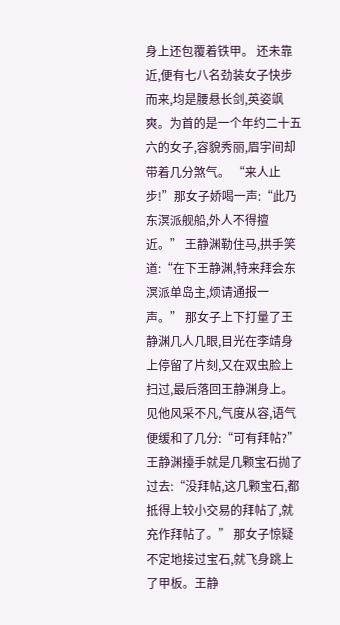身上还包覆着铁甲。 还未靠近,便有七八名劲装女子快步而来,均是腰悬长剑,英姿飒爽。为首的是一个年约二十五六的女子,容貌秀丽,眉宇间却带着几分煞气。 “来人止步!”那女子娇喝一声:“此乃东溟派舰船,外人不得擅近。” 王静渊勒住马,拱手笑道:“在下王静渊,特来拜会东溟派单岛主,烦请通报一声。” 那女子上下打量了王静渊几人几眼,目光在李靖身上停留了片刻,又在双虫脸上扫过,最后落回王静渊身上。见他风采不凡,气度从容,语气便缓和了几分:“可有拜帖?” 王静渊擡手就是几颗宝石抛了过去:“没拜帖,这几颗宝石,都抵得上较小交易的拜帖了,就充作拜帖了。” 那女子惊疑不定地接过宝石,就飞身跳上了甲板。王静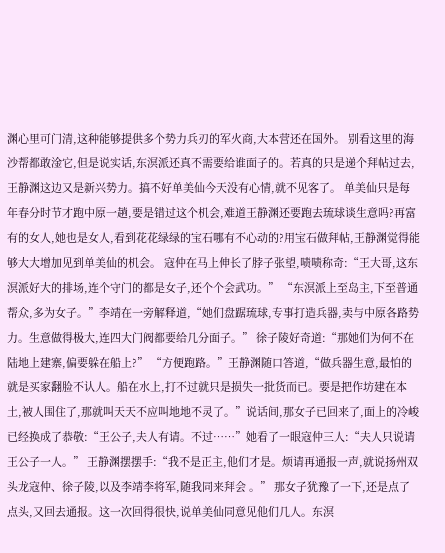渊心里可门清,这种能够提供多个势力兵刃的军火商,大本营还在国外。 别看这里的海沙帮都敢淦它,但是说实话,东溟派还真不需要给谁面子的。若真的只是递个拜帖过去,王静渊这边又是新兴势力。搞不好单美仙今天没有心情,就不见客了。 单美仙只是每年春分时节才跑中原一趟,要是错过这个机会,难道王静渊还要跑去琉球谈生意吗?再富有的女人,她也是女人,看到花花绿绿的宝石哪有不心动的?用宝石做拜帖,王静渊觉得能够大大增加见到单美仙的机会。 寇仲在马上伸长了脖子张望,啧啧称奇:“王大哥,这东溟派好大的排场,连个守门的都是女子,还个个会武功。” “东溟派上至岛主,下至普通帮众,多为女子。”李靖在一旁解释道,“她们盘踞琉球,专事打造兵器,卖与中原各路势力。生意做得极大,连四大门阀都要给几分面子。” 徐子陵好奇道:“那她们为何不在陆地上建寨,偏要躲在船上?” “方便跑路。”王静渊随口答道,“做兵器生意,最怕的就是买家翻脸不认人。船在水上,打不过就只是损失一批货而已。要是把作坊建在本土,被人围住了,那就叫天天不应叫地地不灵了。”说话间,那女子已回来了,面上的冷峻已经换成了恭敬:“王公子,夫人有请。不过……”她看了一眼寇仲三人:“夫人只说请王公子一人。” 王静渊摆摆手:“我不是正主,他们才是。烦请再通报一声,就说扬州双头龙寇仲、徐子陵,以及李靖李将军,随我同来拜会 。” 那女子犹豫了一下,还是点了点头,又回去通报。这一次回得很快,说单美仙同意见他们几人。东溟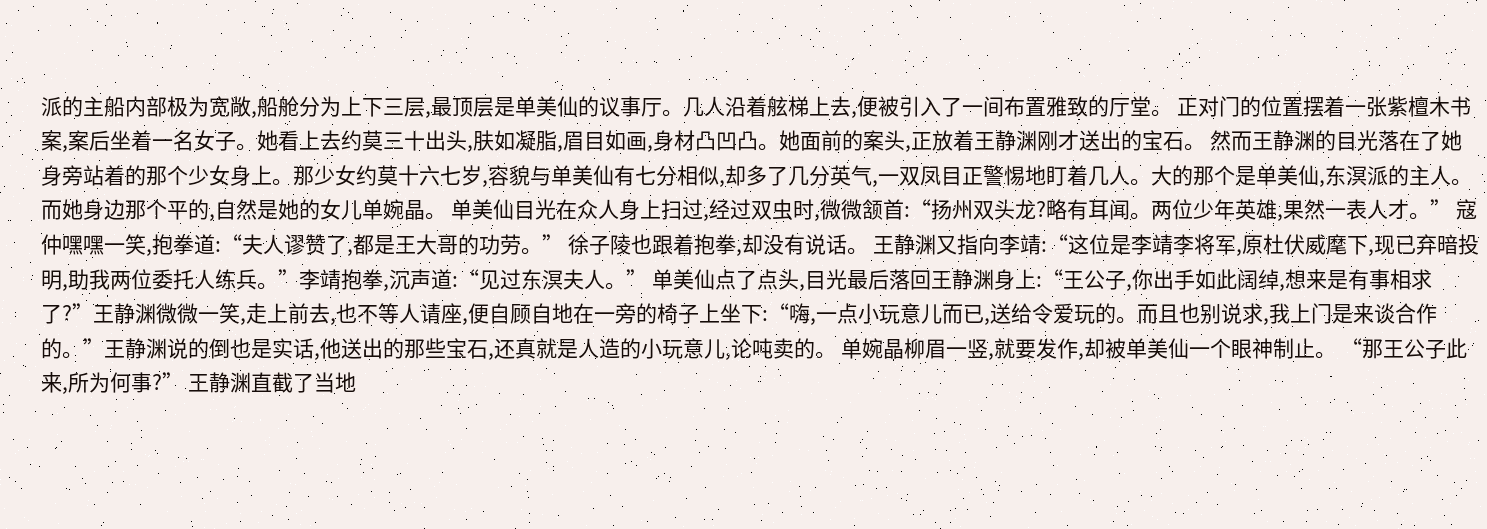派的主船内部极为宽敞,船舱分为上下三层,最顶层是单美仙的议事厅。几人沿着舷梯上去,便被引入了一间布置雅致的厅堂。 正对门的位置摆着一张紫檀木书案,案后坐着一名女子。她看上去约莫三十出头,肤如凝脂,眉目如画,身材凸凹凸。她面前的案头,正放着王静渊刚才送出的宝石。 然而王静渊的目光落在了她身旁站着的那个少女身上。那少女约莫十六七岁,容貌与单美仙有七分相似,却多了几分英气,一双凤目正警惕地盯着几人。大的那个是单美仙,东溟派的主人。而她身边那个平的,自然是她的女儿单婉晶。 单美仙目光在众人身上扫过,经过双虫时,微微颔首:“扬州双头龙?略有耳闻。两位少年英雄,果然一表人才。” 寇仲嘿嘿一笑,抱拳道:“夫人谬赞了,都是王大哥的功劳。” 徐子陵也跟着抱拳,却没有说话。 王静渊又指向李靖:“这位是李靖李将军,原杜伏威麾下,现已弃暗投明,助我两位委托人练兵。”李靖抱拳,沉声道:“见过东溟夫人。” 单美仙点了点头,目光最后落回王静渊身上:“王公子,你出手如此阔绰,想来是有事相求了?”王静渊微微一笑,走上前去,也不等人请座,便自顾自地在一旁的椅子上坐下:“嗨,一点小玩意儿而已,送给令爱玩的。而且也别说求,我上门是来谈合作的。”王静渊说的倒也是实话,他送出的那些宝石,还真就是人造的小玩意儿,论吨卖的。 单婉晶柳眉一竖,就要发作,却被单美仙一个眼神制止。 “那王公子此来,所为何事?” 王静渊直截了当地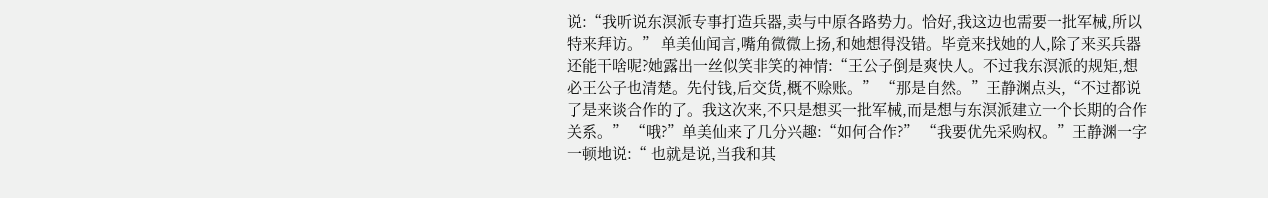说:“我听说东溟派专事打造兵器,卖与中原各路势力。恰好,我这边也需要一批军械,所以特来拜访。” 单美仙闻言,嘴角微微上扬,和她想得没错。毕竟来找她的人,除了来买兵器还能干啥呢?她露出一丝似笑非笑的神情:“王公子倒是爽快人。不过我东溟派的规矩,想必王公子也清楚。先付钱,后交货,概不赊账。” “那是自然。”王静渊点头,“不过都说了是来谈合作的了。我这次来,不只是想买一批军械,而是想与东溟派建立一个长期的合作关系。” “哦?”单美仙来了几分兴趣:“如何合作?” “我要优先采购权。”王静渊一字一顿地说:“ 也就是说,当我和其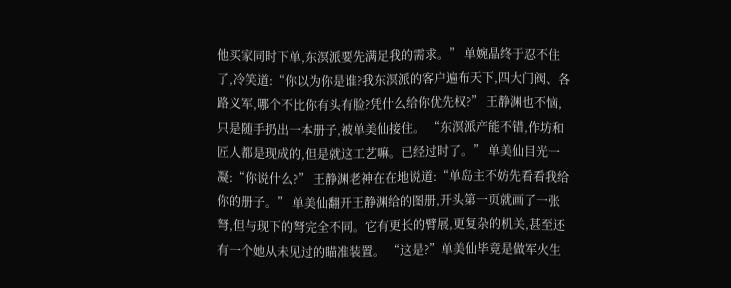他买家同时下单,东溟派要先满足我的需求。” 单婉晶终于忍不住了,冷笑道:“你以为你是谁?我东溟派的客户遍布天下,四大门阀、各路义军,哪个不比你有头有脸?凭什么给你优先权?” 王静渊也不恼,只是随手扔出一本册子,被单美仙接住。 “东溟派产能不错,作坊和匠人都是现成的,但是就这工艺嘛。已经过时了。” 单美仙目光一凝:“你说什么?” 王静渊老神在在地说道:“单岛主不妨先看看我给你的册子。” 单美仙翻开王静渊给的图册,开头第一页就画了一张弩,但与现下的弩完全不同。它有更长的臂展,更复杂的机关,甚至还有一个她从未见过的瞄准装置。 “这是?”单美仙毕竟是做军火生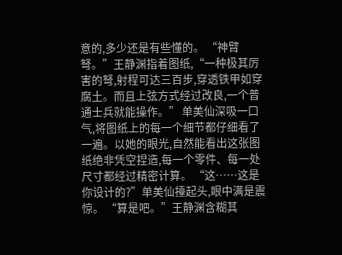意的,多少还是有些懂的。 “神臂弩。”王静渊指着图纸,“一种极其厉害的弩,射程可达三百步,穿透铁甲如穿腐土。而且上弦方式经过改良,一个普通士兵就能操作。” 单美仙深吸一口气,将图纸上的每一个细节都仔细看了一遍。以她的眼光,自然能看出这张图纸绝非凭空捏造,每一个零件、每一处尺寸都经过精密计算。 “这……这是你设计的?”单美仙擡起头,眼中满是震惊。 “算是吧。”王静渊含糊其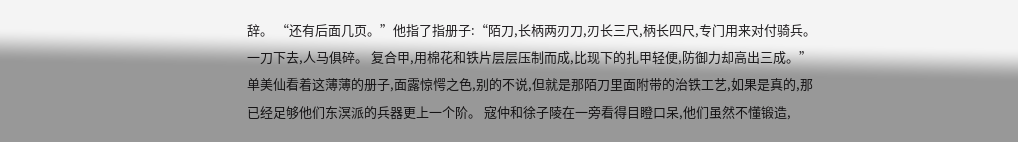辞。 “还有后面几页。”他指了指册子:“陌刀,长柄两刃刀,刃长三尺,柄长四尺,专门用来对付骑兵。一刀下去,人马俱碎。 复合甲,用棉花和铁片层层压制而成,比现下的扎甲轻便,防御力却高出三成。” 单美仙看着这薄薄的册子,面露惊愕之色,别的不说,但就是那陌刀里面附带的治铁工艺,如果是真的,那已经足够他们东溟派的兵器更上一个阶。 寇仲和徐子陵在一旁看得目瞪口呆,他们虽然不懂锻造,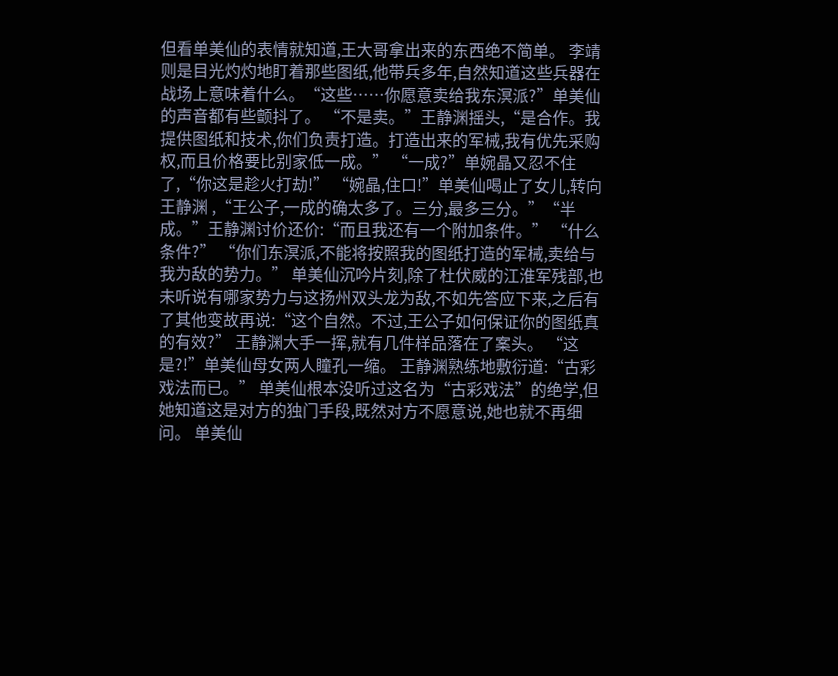但看单美仙的表情就知道,王大哥拿出来的东西绝不简单。 李靖则是目光灼灼地盯着那些图纸,他带兵多年,自然知道这些兵器在战场上意味着什么。“这些……你愿意卖给我东溟派?”单美仙的声音都有些颤抖了。 “不是卖。”王静渊摇头,“是合作。我提供图纸和技术,你们负责打造。打造出来的军械,我有优先采购权,而且价格要比别家低一成。” “一成?”单婉晶又忍不住了,“你这是趁火打劫!” “婉晶,住口!”单美仙喝止了女儿,转向王静渊 ,“王公子,一成的确太多了。三分,最多三分。”“半成。”王静渊讨价还价:“而且我还有一个附加条件。” “什么条件?” “你们东溟派,不能将按照我的图纸打造的军械,卖给与我为敌的势力。” 单美仙沉吟片刻,除了杜伏威的江淮军残部,也未听说有哪家势力与这扬州双头龙为敌,不如先答应下来,之后有了其他变故再说:“这个自然。不过,王公子如何保证你的图纸真的有效?” 王静渊大手一挥,就有几件样品落在了案头。 “这是?!”单美仙母女两人瞳孔一缩。 王静渊熟练地敷衍道:“古彩戏法而已。” 单美仙根本没听过这名为“古彩戏法”的绝学,但她知道这是对方的独门手段,既然对方不愿意说,她也就不再细问。 单美仙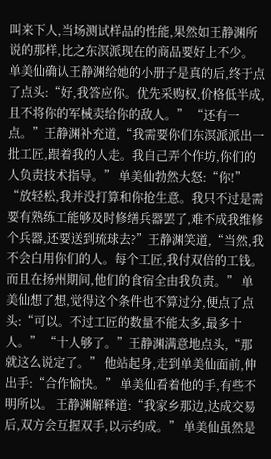叫来下人,当场测试样品的性能,果然如王静渊所说的那样,比之东溟派现在的商品要好上不少。 单美仙确认王静渊给她的小册子是真的后,终于点了点头:“好,我答应你。优先采购权,价格低半成,且不将你的军械卖给你的敌人。” “还有一点。”王静渊补充道,“我需要你们东溟派派出一批工匠,跟着我的人走。我自己弄个作坊,你们的人负责技术指导。” 单美仙勃然大怒:“你!” “放轻松,我并没打算和你抢生意。我只不过是需要有熟练工能够及时修缮兵器罢了,难不成我维修个兵器,还要送到琉球去?”王静渊笑道,“当然,我不会白用你们的人。每个工匠,我付双倍的工钱。而且在扬州期间,他们的食宿全由我负责。” 单美仙想了想,觉得这个条件也不算过分,便点了点头:“可以。不过工匠的数量不能太多,最多十人。” “十人够了。”王静渊满意地点头,“那就这么说定了。” 他站起身,走到单美仙面前,伸出手:“合作愉快。” 单美仙看着他的手,有些不明所以。 王静渊解释道:“我家乡那边,达成交易后,双方会互握双手,以示约成。” 单美仙虽然是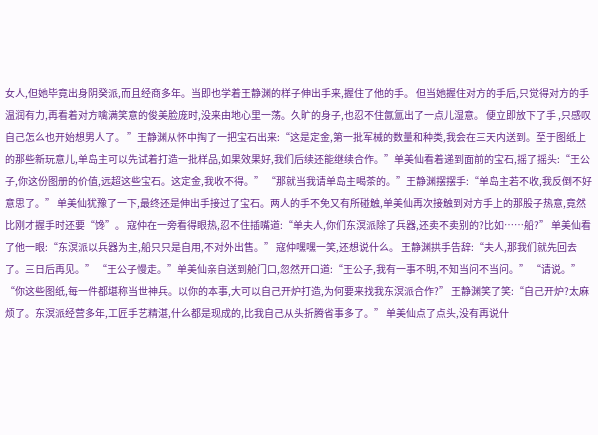女人,但她毕竟出身阴癸派,而且经商多年。当即也学着王静渊的样子伸出手来,握住了他的手。 但当她握住对方的手后,只觉得对方的手温润有力,再看着对方噙满笑意的俊美脸庞时,没来由地心里一荡。久旷的身子,也忍不住氤氲出了一点儿湿意。 便立即放下了手 ,只感叹自己怎么也开始想男人了。 ”王静渊从怀中掏了一把宝石出来:“这是定金,第一批军械的数量和种类,我会在三天内送到。至于图纸上的那些新玩意儿,单岛主可以先试着打造一批样品,如果效果好,我们后续还能继续合作。”单美仙看着递到面前的宝石,摇了摇头:“王公子,你这份图册的价值,远超这些宝石。这定金,我收不得。” “那就当我请单岛主喝茶的。”王静渊摆摆手:“单岛主若不收,我反倒不好意思了。” 单美仙犹豫了一下,最终还是伸出手接过了宝石。两人的手不免又有所碰触,单美仙再次接触到对方手上的那股子热意,竟然比刚才握手时还要“馋”。 寇仲在一旁看得眼热,忍不住插嘴道:“单夫人,你们东溟派除了兵器,还卖不卖别的?比如……船?” 单美仙看了他一眼:“东溟派以兵器为主,船只只是自用,不对外出售。” 寇仲嘿嘿一笑,还想说什么。 王静渊拱手告辞:“夫人,那我们就先回去了。三日后再见。” “王公子慢走。”单美仙亲自送到舱门口,忽然开口道:“王公子,我有一事不明,不知当问不当问。” “请说。” “你这些图纸,每一件都堪称当世神兵。以你的本事,大可以自己开炉打造,为何要来找我东溟派合作?” 王静渊笑了笑:“自己开炉?太麻烦了。东溟派经营多年,工匠手艺精湛,什么都是现成的,比我自己从头折腾省事多了。” 单美仙点了点头,没有再说什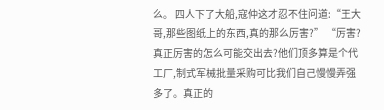么。 四人下了大船,寇仲这才忍不住问道:“王大哥,那些图纸上的东西,真的那么厉害?” “厉害?真正厉害的怎么可能交出去?他们顶多算是个代工厂,制式军械批量采购可比我们自己慢慢弄强多了。真正的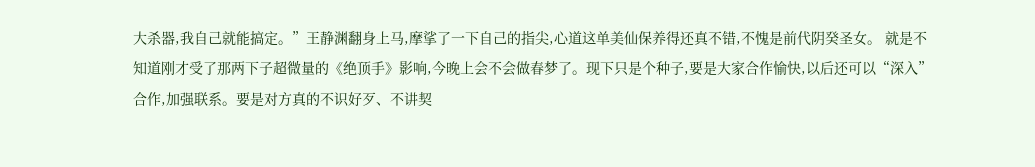大杀器,我自己就能搞定。”王静渊翻身上马,摩挲了一下自己的指尖,心道这单美仙保养得还真不错,不愧是前代阴癸圣女。 就是不知道刚才受了那两下子超微量的《绝顶手》影响,今晚上会不会做春梦了。现下只是个种子,要是大家合作愉快,以后还可以“深入”合作,加强联系。要是对方真的不识好歹、不讲契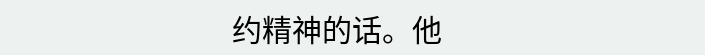约精神的话。他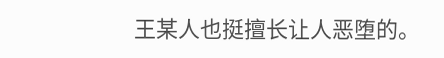王某人也挺擅长让人恶堕的。